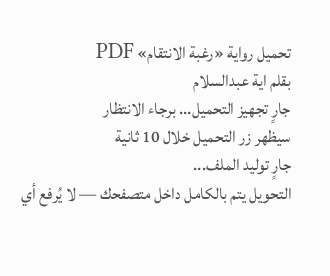تحميل رواية «رغبة الانتقام» PDF
بقلم اية عبدالسلام
جارٍ تجهيز التحميل... برجاء الانتظار
سيظهر زر التحميل خلال 10 ثانية
جارٍ توليد الملف...
التحويل يتم بالكامل داخل متصفحك — لا يُرفع أي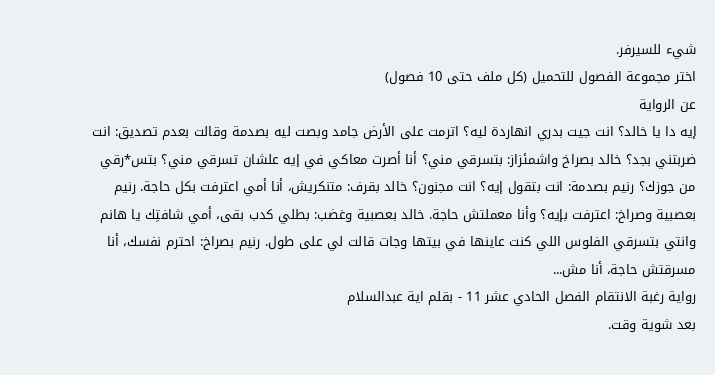شيء للسيرفر.
اختر مجموعة الفصول للتحميل (كل ملف حتى 10 فصول)
عن الرواية
إيه دا يا خالد؟ انت جيت بدري انهاردة ليه؟ اترمت على الأرض جامد وبصت ليه بصدمة وقالت بعدم تصديق: انت ضربتني بجد؟ خالد بصراخ واشمئزاز: بتسرقي مني؟ أنا أصرت معاكي في إيه علشان تسرقي مني؟ بتس*رقي من جوزك؟ رنيم بصدمة: انت بتقول إيه؟ انت مجنون؟ خالد بقرف: متنكريش، أنا أمي اعترفت بكل حاجة. رنيم بعصبية وصراخ: اعترفت بإيه؟ وأنا معملتش حاجة. خالد بعصبية وغضب: بطلي كدب بقى، أمي شافتِك يا هانم وانتي بتسرقي الفلوس اللي كنت عاينها في بيتها وجات قالت لي على طول. رنيم بصراخ: احترم نفسك، أنا مسرقتش حاجة، أنا مش...
رواية رغبة الانتقام الفصل الحادي عشر 11 - بقلم اية عبدالسلام
بعد شوية وقت.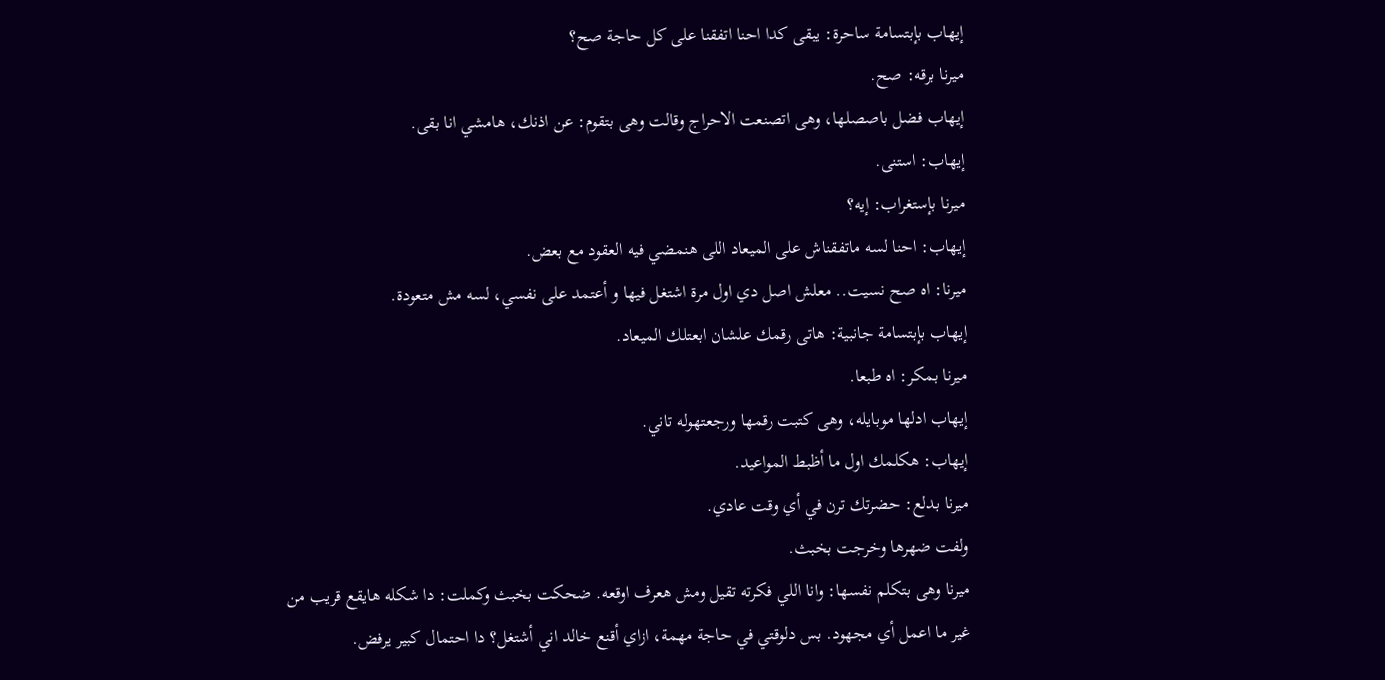إيهاب بإبتسامة ساحرة: يبقى كدا احنا اتفقنا على كل حاجة صح؟
ميرنا برقه: صح.
إيهاب فضل باصصلها، وهى اتصنعت الاحراج وقالت وهى بتقوم: عن اذنك، هامشي انا بقى.
إيهاب: استنى.
ميرنا بإستغراب: إيه؟
إيهاب: احنا لسه ماتفقناش على الميعاد اللى هنمضي فيه العقود مع بعض.
ميرنا: اه صح نسيت.. معلش اصل دي اول مرة اشتغل فيها و أعتمد على نفسي، لسه مش متعودة.
إيهاب بإبتسامة جانبية: هاتى رقمك علشان ابعتلك الميعاد.
ميرنا بمكر: اه طبعا.
إيهاب ادلها موبايله، وهى كتبت رقمها ورجعتهوله تاني.
إيهاب: هكلمك اول ما أظبط المواعيد.
ميرنا بدلع: حضرتك ترن في أي وقت عادي.
ولفت ضهرها وخرجت بخبث.
ميرنا وهى بتكلم نفسها: وانا اللي فكرته تقيل ومش هعرف اوقعه. ضحكت بخبث وكملت: دا شكله هايقع قريب من غير ما اعمل أي مجهود. بس دلوقتي في حاجة مهمة، ازاي أقنع خالد اني أشتغل؟ دا احتمال كبير يرفض.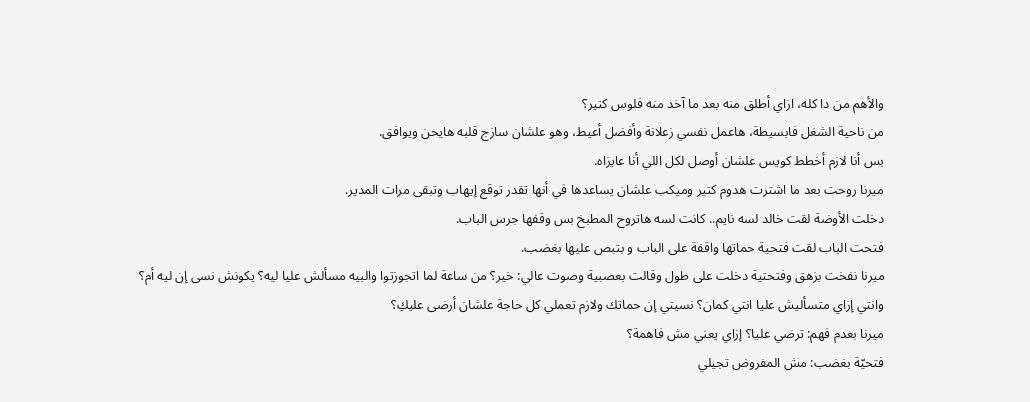والأهم من دا كله، ازاي أطلق منه بعد ما آخد منه فلوس كتير؟
من ناحية الشغل فابسيطة، هاعمل نفسي زعلانة وأفضل أعيط، وهو علشان سازج قلبه هايحن ويوافق.
بس أنا لازم أخطط كويس علشان أوصل لكل اللي أنا عايزاه.
ميرنا روحت بعد ما اشترت هدوم كتير وميكب علشان يساعدها في أنها تقدر توقع إيهاب وتبقى مرات المدير.
دخلت الأوضة لقت خالد لسه نايم.. كانت لسه هاتروح المطبخ بس وقفها جرس الباب.
فتحت الباب لقت فتحية حماتها واقفة على الباب و بتبص عليها بغضب.
ميرنا نفخت بزهق وفتحتية دخلت على طول وقالت بعصبية وصوت عالي: خير؟ من ساعة لما اتجوزتوا والبیه مسألش عليا ليه؟ يكونش نسى إن ليه أم؟
وانتي إزاي متسأليش عليا انتي كمان؟ نسيتي إن حماتك ولازم تعملي كل حاجة علشان أرضى عليكِ؟
ميرنا بعدم فهم: ترضي عليا؟ إزاي يعني مش فاهمة؟
فتحيّة بغضب: مش المفروض تجيلي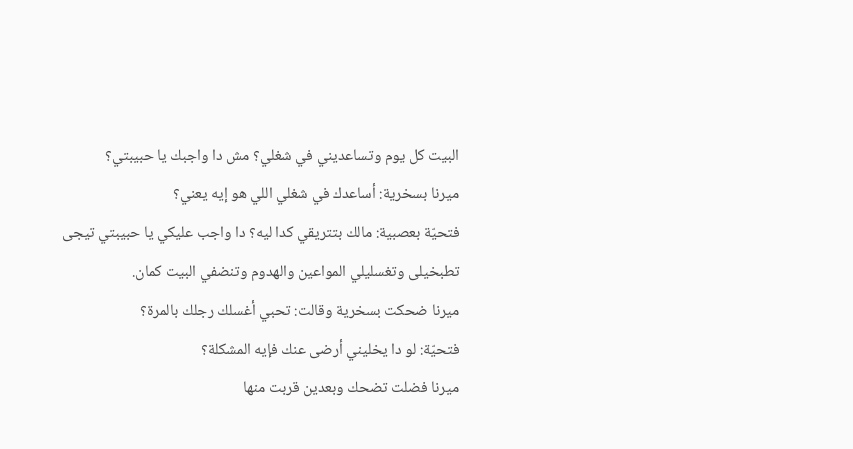البيت كل يوم وتساعديني في شغلي؟ مش دا واجبك يا حبيبتي؟
ميرنا بسخرية: أساعدك في شغلي اللي هو إيه يعني؟
فتحيّة بعصبية: مالك بتتريقي كدا ليه؟ دا واجب عليكي يا حبيبتي تيجى تطبخيلى وتغسليلي المواعين والهدوم وتنضفي البيت كمان.
ميرنا ضحكت بسخرية وقالت: تحبي أغسلك رجلك بالمرة؟
فتحيّة: لو دا يخليني أرضى عنك فإيه المشكلة؟
ميرنا فضلت تضحك وبعدين قربت منها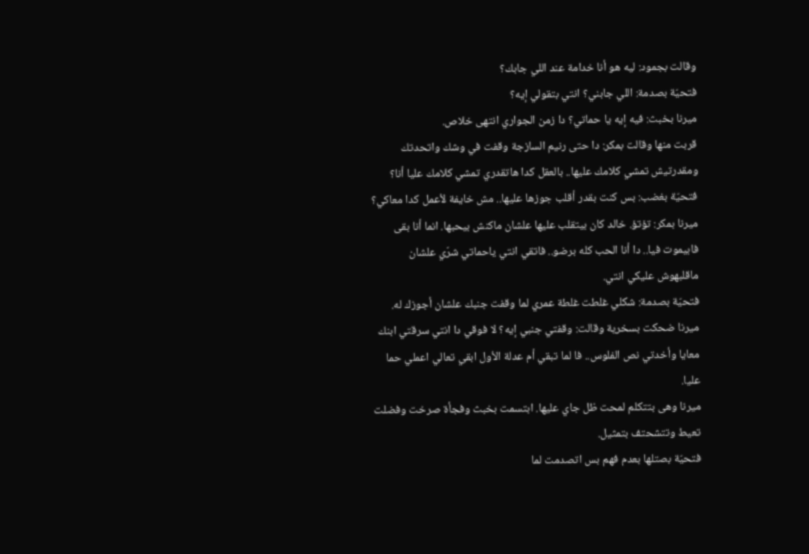وقالت بجمود: ليه هو أنا خدامة عند اللي جابك؟
فتحيّة بصدمة: اللي جابني؟ انتي بتقولي إيه؟
ميرنا بخبث: فيه إيه يا حماتي؟ دا زمن الجواري انتهى خلاص.
قربت منها وقالت بمكر: دا حتى رنيم السازجة وقفت في وشك واتحدتك ومقدرتيش تمشي كلامك عليها.. بالعقل كدا هاتقدري تمشي كلامك عليا أنا؟
فتحيّة بغضب: بس كنت بقدر أقلب جوزها عليها.. مش خايفة لأعمل كدا معاكي؟
ميرنا بمكر: تؤتؤ. خالد كان بيتقلب عليها علشان ماكنش بيحبها. انما أنا بقى فابيموت فيا.. دا أنا الحب كله برضو.. فاتقي انتي ياحماتي شرّي علشان ماقلبهوش عليكي انتي.
فتحيّة بصدمة: شكلي غلطت غلطة عمري لما وقفت جنبك علشان أجوزك له.
ميرنا ضحكت بسخرية وقالت: وقفتي جنبي إيه؟ لا فوقي دا انتي سرقتي ابنك معايا وأخدتي نص الفلوس.. فا لما تبقي أم عدلة الأول ابقي تعالي اعملي حما عليا.
ميرنا وهى بتتكلم لمحت ظل جاي عليها. ابتسمت بخبث وفجأة صرخت وفضلت تعيط وتتشحتف بتمثيل.
فتحيّة بصتلها بعدم فهم بس اتصدمت لما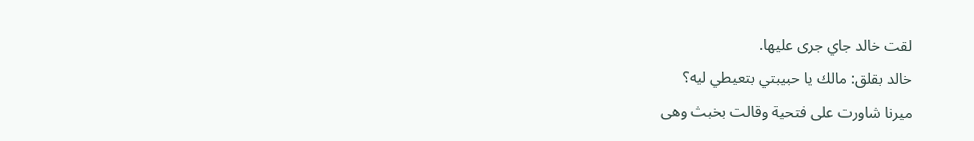لقت خالد جاي جرى عليها.
خالد بقلق: مالك يا حبيبتي بتعيطي ليه؟
ميرنا شاورت على فتحية وقالت بخبث وهى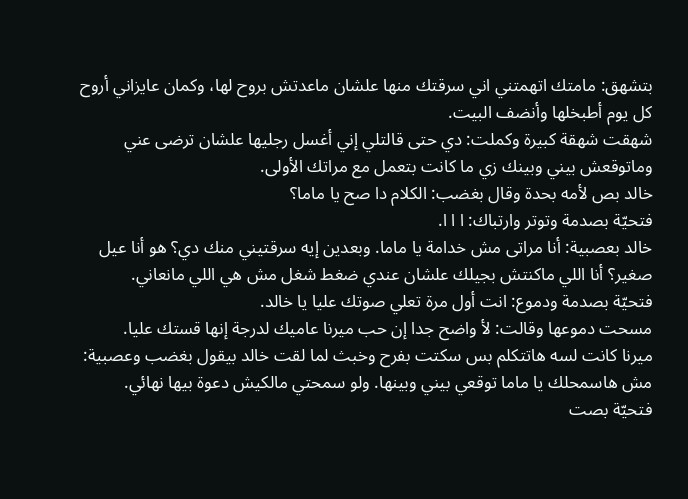بتشهق: مامتك اتهمتني اني سرقتك منها علشان ماعدتش بروح لها، وكمان عايزاني أروح كل يوم أطبخلها وأنضف البيت.
شهقت شهقة كبيرة وكملت: دي حتى قالتلي إني أغسل رجليها علشان ترضى عني وماتوقعش بيني وبينك زي ما كانت بتعمل مع مراتك الأولى.
خالد بص لأمه بحدة وقال بغضب: الكلام دا صح يا ماما؟
فتحيّة بصدمة وتوتر وارتباك: ا ا ا.
خالد بعصبية: أنا مراتى مش خدامة يا ماما. وبعدين إيه سرقتيني منك دي؟ هو أنا عيل صغير؟ أنا اللي ماكنتش بجيلك علشان عندي ضغط شغل مش هي اللي مانعاني.
فتحيّة بصدمة ودموع: انت أول مرة تعلي صوتك عليا يا خالد.
مسحت دموعها وقالت: لأ واضح جدا إن حب ميرنا عاميك لدرجة إنها قستك عليا.
ميرنا كانت لسه هاتتكلم بس سكتت بفرح وخبث لما لقت خالد بيقول بغضب وعصبية: مش هاسمحلك يا ماما توقعي بيني وبينها. ولو سمحتي مالكيش دعوة بيها نهائي.
فتحيّة بصت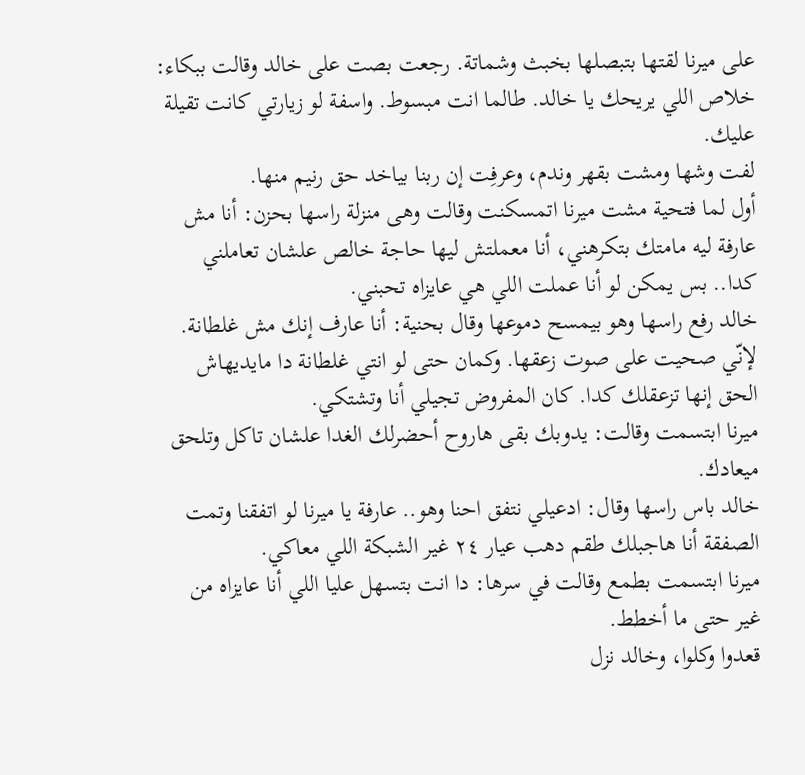على ميرنا لقتها بتبصلها بخبث وشماتة. رجعت بصت على خالد وقالت ببكاء: خلاص اللي يريحك يا خالد. طالما انت مبسوط. واسفة لو زيارتي كانت تقيلة عليك.
لفت وشها ومشت بقهر وندم، وعرفِت إن ربنا بياخد حق رنيم منها.
أول لما فتحية مشت ميرنا اتمسكنت وقالت وهى منزلة راسها بحزن: أنا مش عارفة ليه مامتك بتكرهني، أنا معملتش ليها حاجة خالص علشان تعاملني كدا.. بس يمكن لو أنا عملت اللي هي عايزاه تحبني.
خالد رفع راسها وهو بيمسح دموعها وقال بحنية: أنا عارف إنك مش غلطانة. لإنّي صحيت على صوت زعقها. وكمان حتى لو انتي غلطانة دا مايديهاش الحق إنها تزعقلك كدا. كان المفروض تجيلي أنا وتشتكي.
ميرنا ابتسمت وقالت: يدوبك بقى هاروح أحضرلك الغدا علشان تاكل وتلحق ميعادك.
خالد باس راسها وقال: ادعيلي نتفق احنا وهو.. عارفة يا ميرنا لو اتفقنا وتمت الصفقة أنا هاجبلك طقم دهب عيار ٢٤ غير الشبكة اللي معاكي.
ميرنا ابتسمت بطمع وقالت في سرها: دا انت بتسهل عليا اللي أنا عايزاه من غير حتى ما أخطط.
قعدوا وكلوا، وخالد نزل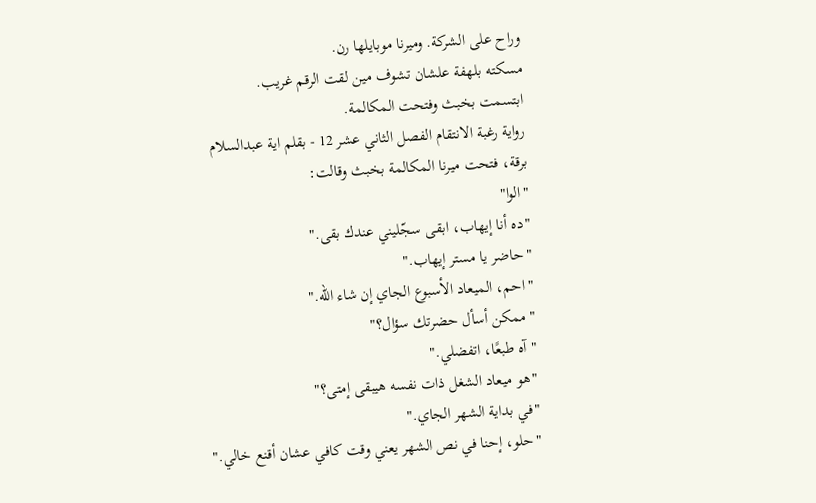وراح على الشركة. وميرنا موبايلها رن.
مسكته بلهفة علشان تشوف مين لقت الرقم غريب.
ابتسمت بخبث وفتحت المكالمة.
رواية رغبة الانتقام الفصل الثاني عشر 12 - بقلم اية عبدالسلام
برقة، فتحت ميرنا المكالمة بخبث وقالت:
"الوا"
"ده أنا إيهاب، ابقى سجّليني عندك بقى."
"حاضر يا مستر إيهاب."
"احم، الميعاد الأسبوع الجاي إن شاء الله."
"ممكن أسأل حضرتك سؤال؟"
"آه طبعًا، اتفضلي."
"هو ميعاد الشغل ذات نفسه هيبقى إمتى؟"
"في بداية الشهر الجاي."
"حلو، إحنا في نص الشهر يعني وقت كافي عشان أقنع خالي."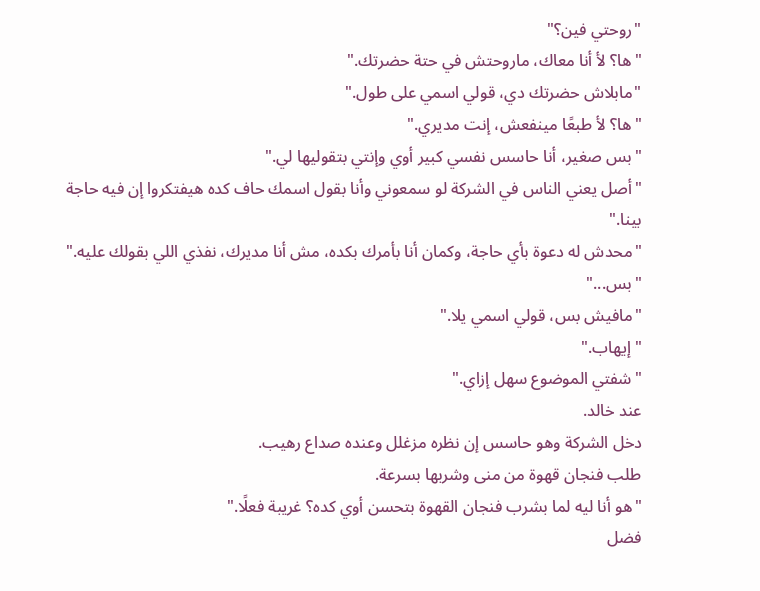"روحتي فين؟"
"ها؟ لأ أنا معاك، ماروحتش في حتة حضرتك."
"مابلاش حضرتك دي، قولي اسمي على طول."
"ها؟ لأ طبعًا مينفعش، إنت مديري."
"بس صغير، أنا حاسس نفسي كبير أوي وإنتي بتقوليها لي."
"أصل يعني الناس في الشركة لو سمعوني وأنا بقول اسمك حاف كده هيفتكروا إن فيه حاجة بينا."
"محدش له دعوة بأي حاجة، وكمان أنا بأمرك بكده، مش أنا مديرك، نفذي اللي بقولك عليه."
"بس..."
"مافيش بس، قولي اسمي يلا."
"إيهاب."
"شفتي الموضوع سهل إزاي."
عند خالد.
دخل الشركة وهو حاسس إن نظره مزغلل وعنده صداع رهيب.
طلب فنجان قهوة من منى وشربها بسرعة.
"هو أنا ليه لما بشرب فنجان القهوة بتحسن أوي كده؟ غريبة فعلًا."
فضل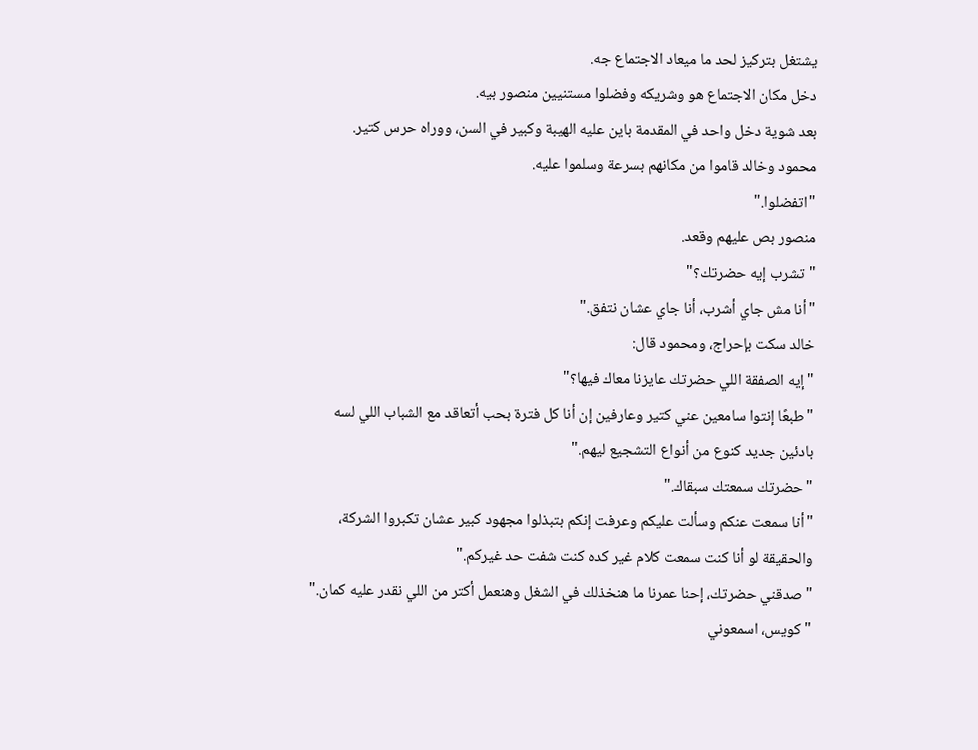يشتغل بتركيز لحد ما ميعاد الاجتماع جه.
دخل مكان الاجتماع هو وشريكه وفضلوا مستنيين منصور بيه.
بعد شوية دخل واحد في المقدمة باين عليه الهيبة وكبير في السن، ووراه حرس كتير.
محمود وخالد قاموا من مكانهم بسرعة وسلموا عليه.
"اتفضلوا."
منصور بص عليهم وقعد.
"تشرب إيه حضرتك؟"
"أنا مش جاي أشرب، أنا جاي عشان نتفق."
خالد سكت بإحراج، ومحمود قال:
"إيه الصفقة اللي حضرتك عايزنا معاك فيها؟"
"طبعًا إنتوا سامعين عني كتير وعارفين إن أنا كل فترة بحب أتعاقد مع الشباب اللي لسه بادئين جديد كنوع من أنواع التشجيع ليهم."
"حضرتك سمعتك سبقاك."
"أنا سمعت عنكم وسألت عليكم وعرفت إنكم بتبذلوا مجهود كبير عشان تكبروا الشركة، والحقيقة لو أنا كنت سمعت كلام غير كده كنت شفت حد غيركم."
"صدقني حضرتك، إحنا عمرنا ما هنخذلك في الشغل وهنعمل أكتر من اللي نقدر عليه كمان."
"كويس، اسمعوني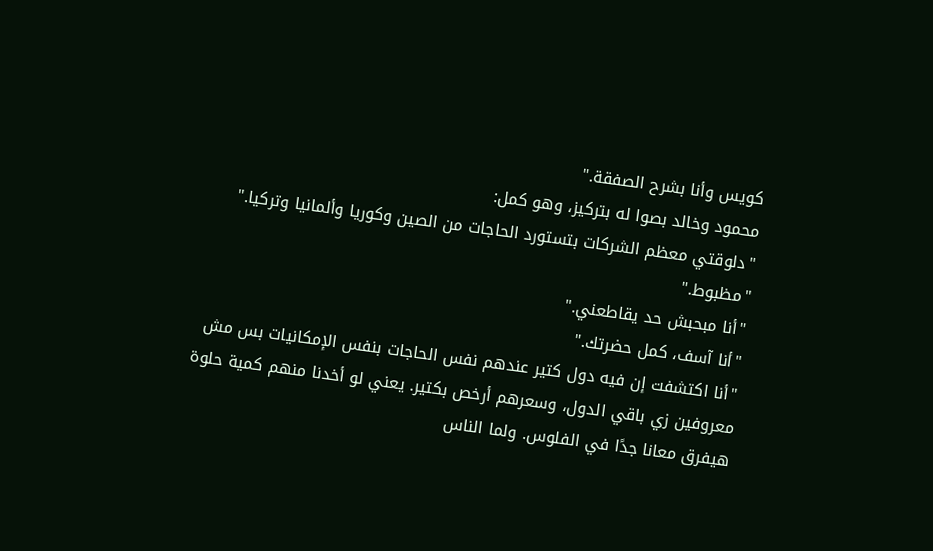كويس وأنا بشرح الصفقة."
محمود وخالد بصوا له بتركيز، وهو كمل:
"دلوقتي معظم الشركات بتستورد الحاجات من الصين وكوريا وألمانيا وتركيا."
"مظبوط."
"أنا مبحبش حد يقاطعني."
"أنا آسف، كمل حضرتك."
"أنا اكتشفت إن فيه دول كتير عندهم نفس الحاجات بنفس الإمكانيات بس مش معروفين زي باقي الدول، وسعرهم أرخص بكتير. يعني لو أخدنا منهم كمية حلوة هيفرق معانا جدًا في الفلوس. ولما الناس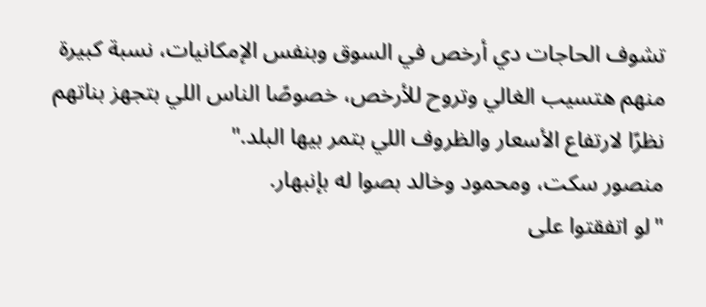تشوف الحاجات دي أرخص في السوق وبنفس الإمكانيات، نسبة كبيرة منهم هتسيب الغالي وتروح للأرخص، خصوصًا الناس اللي بتجهز بناتهم نظرًا لارتفاع الأسعار والظروف اللي بتمر بيها البلد."
منصور سكت، ومحمود وخالد بصوا له بإنبهار.
"لو اتفقتوا على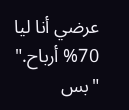عرضي أنا ليا 70% أرباح."
"بس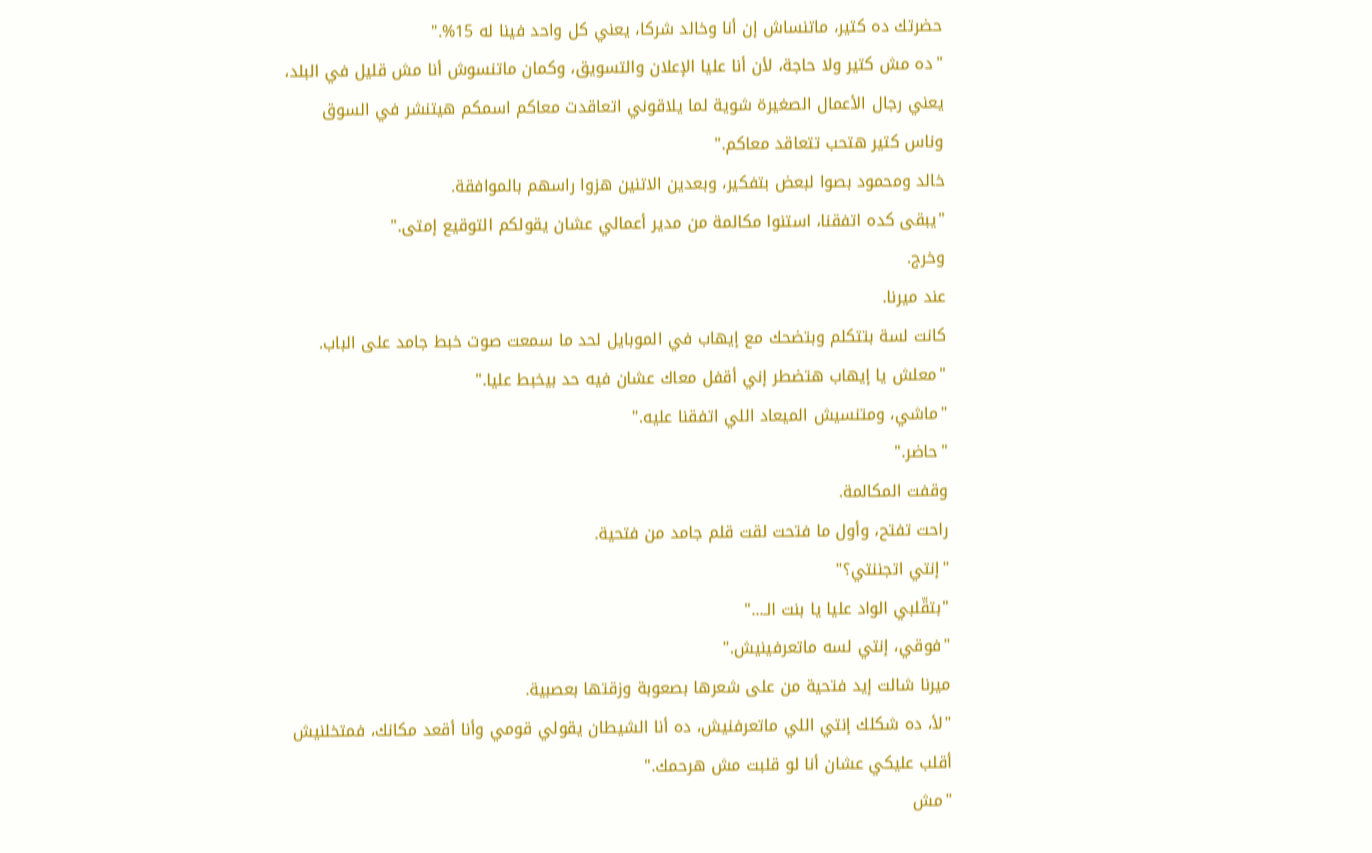حضرتك ده كتير، ماتنساش إن أنا وخالد شركا، يعني كل واحد فينا له 15%."
"ده مش كتير ولا حاجة، لأن أنا عليا الإعلان والتسويق، وكمان ماتنسوش أنا مش قليل في البلد، يعني رجال الأعمال الصغيرة شوية لما يلاقوني اتعاقدت معاكم اسمكم هيتنشر في السوق وناس كتير هتحب تتعاقد معاكم."
خالد ومحمود بصوا لبعض بتفكير، وبعدين الاتنين هزوا راسهم بالموافقة.
"يبقى كده اتفقنا، استنوا مكالمة من مدير أعمالي عشان يقولكم التوقيع إمتى."
وخرج.
عند ميرنا.
كانت لسة بتتكلم وبتضحك مع إيهاب في الموبايل لحد ما سمعت صوت خبط جامد على الباب.
"معلش يا إيهاب هتضطر إني أقفل معاك عشان فيه حد بيخبط عليا."
"ماشي، ومتنسيش الميعاد اللي اتفقنا عليه."
"حاضر."
وقفت المكالمة.
راحت تفتح، وأول ما فتحت لقت قلم جامد من فتحية.
"إنتي اتجننتي؟"
"بتقّلبي الواد عليا يا بنت الـ..."
"فوقي، إنتي لسه ماتعرفينيش."
ميرنا شالت إيد فتحية من على شعرها بصعوبة وزقتها بعصبية.
"لأ، ده شكلك إنتي اللي ماتعرفنيش، ده أنا الشيطان يقولي قومي وأنا أقعد مكانك، فمتخلنيش أقلب عليكي عشان أنا لو قلبت مش هرحمك."
"مش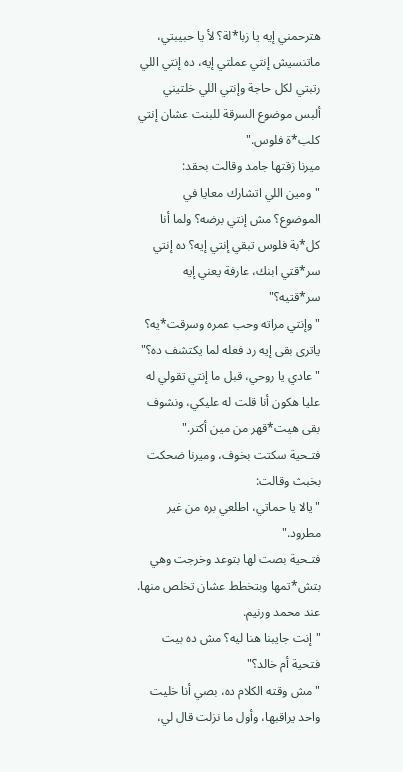هترحمني إيه يا زبا*لة؟ لأ يا حبيبتي، ماتنسيش إنتي عملتي إيه، ده إنتي اللي رتبتي لكل حاجة وإنتي اللي خلتيني ألبس موضوع السرقة للبنت عشان إنتي كلب*ة فلوس."
ميرنا زقتها جامد وقالت بحقد:
"ومين اللي اتشارك معايا في الموضوع؟ مش إنتي برضه؟ ولما أنا كل*بة فلوس تبقي إنتي إيه؟ ده إنتي سر*قتي ابنك، عارفة يعني إيه سر*قتيه؟"
"وإنتي مراته وحب عمره وسرقت*يه؟ ياترى بقى إيه رد فعله لما يكتشف ده؟"
"عادي يا روحي، قبل ما إنتي تقولي له عليا هكون أنا قلت له عليكي، ونشوف بقى هيت*قهر من مين أكتر."
فتـحية سكتت بخوف، وميرنا ضحكت بخبث وقالت:
"يالا يا حماتي، اطلعي بره من غير مطرود."
فتـحية بصت لها بتوعد وخرجت وهي بتش*تمها وبتخطط عشان تخلص منها.
عند محمد ورنيم.
"إنت جايبنا هنا ليه؟ مش ده بيت فتحية أم خالد؟"
"مش وقته الكلام ده، بصي أنا خليت واحد يراقبها، وأول ما نزلت قال لي،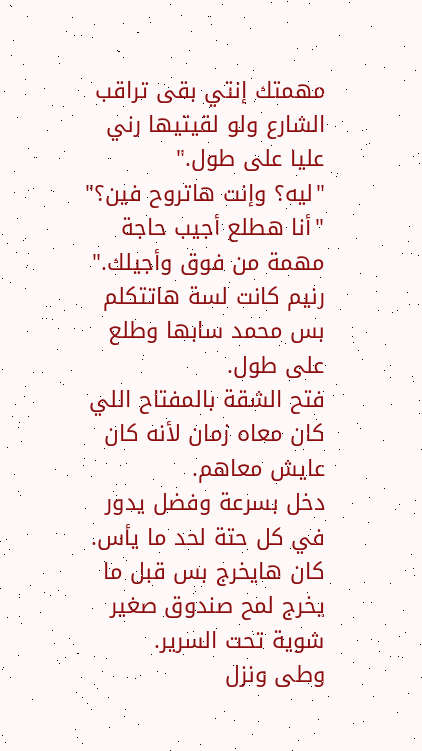مهمتك إنتي بقى تراقب الشارع ولو لقيتيها رني عليا على طول."
"ليه؟ وإنت هاتروح فين؟"
"أنا هطلع أجيب حاجة مهمة من فوق وأجيلك."
رنيم كانت لسة هاتتكلم بس محمد سابها وطلع على طول.
فتح الشقة بالمفتاح اللي كان معاه زمان لأنه كان عايش معاهم.
دخل بسرعة وفضل يدور في كل حتة لحد ما يأس.
كان هايخرج بس قبل ما يخرج لمح صندوق صغير شوية تحت السرير.
وطى ونزل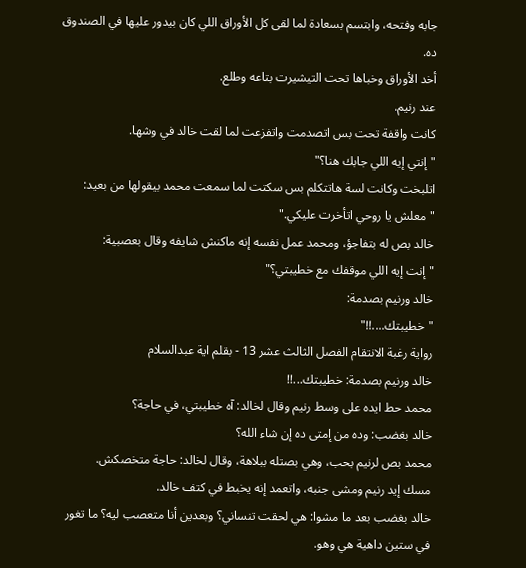جابه وفتحه، وابتسم بسعادة لما لقى كل الأوراق اللي كان بيدور عليها في الصندوق ده.
أخد الأوراق وخباها تحت التيشيرت بتاعه وطلع.
عند رنيم.
كانت واقفة تحت بس اتصدمت واتفزعت لما لقت خالد في وشها.
"إنتي إيه اللي جابك هنا؟"
اتلبخت وكانت لسة هاتتكلم بس سكتت لما سمعت محمد بيقولها من بعيد:
"معلش يا روحي اتأخرت عليكي."
خالد بص له بتفاجؤ، ومحمد عمل نفسه إنه ماكنش شايفه وقال بعصبية:
"إنت إيه اللي موقفك مع خطيبتي؟"
خالد ورنيم بصدمة:
"خطيبتك....!!"
رواية رغبة الانتقام الفصل الثالث عشر 13 - بقلم اية عبدالسلام
خالد ورنيم بصدمة: خطيبتك...!!
محمد حط ايده على وسط رنيم وقال لخالد: آه خطيبتي، في حاجة؟
خالد بغضب: وده من إمتى ده إن شاء الله؟
محمد بص لرنيم بحب، وهي بصتله ببلاهة، وقال لخالد: حاجة متخصكش.
مسك إيد رنيم ومشى جنبه، واتعمد إنه يخبط في كتف خالد.
خالد بغضب بعد ما مشوا: هي لحقت تنساني؟ وبعدين أنا متعصب ليه؟ ما تغور في ستين داهية هي وهو.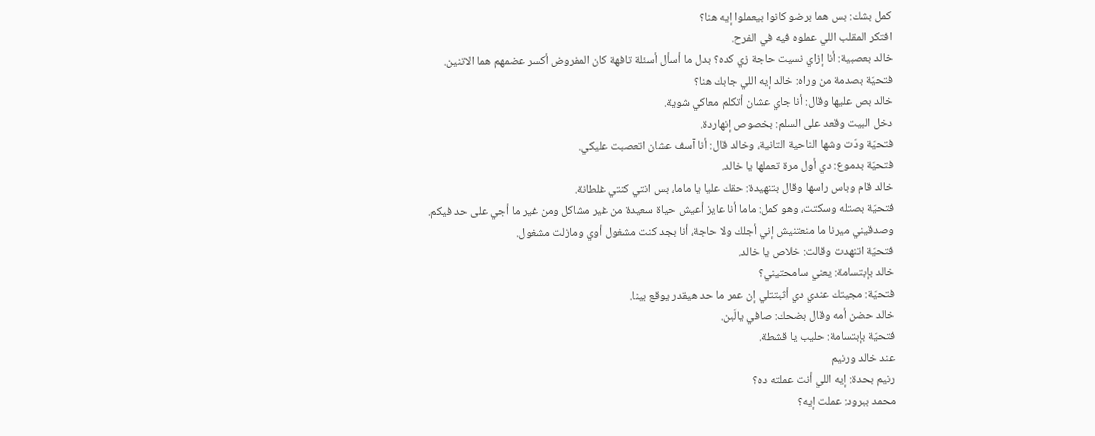كمل بشك: بس هما برضو كانوا بيعملوا إيه هنا؟
افتكر المقلب اللي عملوه فيه في الفرح.
خالد بعصبية: أنا إزاي نسيت حاجة زي كده؟ بدل ما أسأل أسئلة تافهة كان المفروض أكسر عضمهم هما الاتنين.
فتحيّة بصدمة من وراه: خالد إيه اللي جابك هنا؟
خالد بص عليها وقال: أنا جاي عشان أتكلم معاكي شوية.
دخل البيت وقعد على السلم: بخصوص إنهاردة.
فتحيّة ودّت وشها الناحية التانية، وخالد قال: أنا آسف عشان اتعصبت عليكي.
فتحيّة بدموع: دي أول مرة تعملها يا خالد.
خالد قام وباس راسها وقال بتنهيدة: حقك عليا يا ماما، بس انتي كنتي غلطانة.
فتحيّة بصتله وسكتت، وهو كمل: ماما أنا عايز أعيش حياة سعيدة من غير مشاكل ومن غير ما أجي على حد فيكم.
وصدقيني ميرنا ما منعتنيش إني أجلك ولا حاجة، أنا بجد كنت مشغول أوي ومازلت مشغول.
فتحيّة اتنهدت وقالت: خلاص يا خالد.
خالد بإبتسامة: يعني سامحتيني؟
فتحيّة: مجيتك عندي دي أثبتتلي إن عمر ما حد هيقدر يوقع بينا.
خالد حضن أمه وقال بضحك: صافي يالَبن.
فتحيّة بإبتسامة: حليب يا قشطة.
عند خالد ورنيم
رنيم بحدة: إيه اللي أنت عملته ده؟
محمد ببرود: عملت إيه؟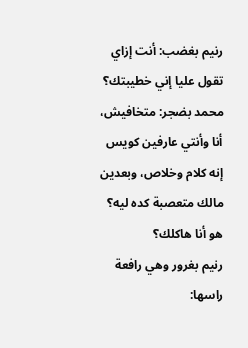رنيم بغضب: أنت إزاي تقول عليا إني خطيبتك؟
محمد بضجر: متخافيش، أنا وأنتي عارفين كويس إنه كلام وخلاص، وبعدين مالك متعصبة كده ليه؟ هو أنا هاكلك؟
رنيم بغرور وهي رافعة راسها: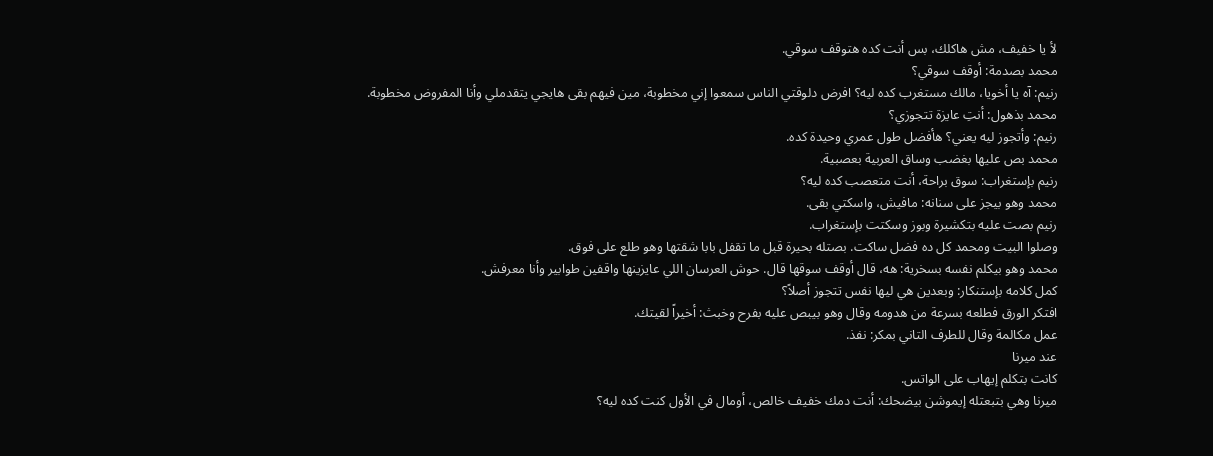لأ يا خفيف، مش هاكلك، بس أنت كده هتوقف سوقي.
محمد بصدمة: أوقف سوقي؟
رنيم: آه يا أخويا، مالك مستغرب كده ليه؟ افرض دلوقتي الناس سمعوا إني مخطوبة، مين فيهم بقى هايجي يتقدملي وأنا المفروض مخطوبة.
محمد بذهول: أنتِ عايزة تتجوزي؟
رنيم: وأتجوز ليه يعني؟ هأفضل طول عمري وحيدة كده.
محمد بص عليها بغضب وساق العربية بعصبية.
رنيم بإستغراب: سوق براحة، أنت متعصب كده ليه؟
محمد وهو بيجز على سنانه: مافيش، واسكتي بقى.
رنيم بصت عليه بتكشيرة وبوز وسكتت بإستغراب.
وصلوا البيت ومحمد كل ده فضل ساكت. بصتله بحيرة قبل ما تقفل بابا شقتها وهو طلع على فوق.
محمد وهو بيكلم نفسه بسخرية: هه، قال أوقف سوقها قال. حوش العرسان اللي عايزينها واقفين طوابير وأنا معرفش.
كمل كلامه بإستنكار: وبعدين هي ليها نفس تتجوز أصلاً؟
افتكر الورق فطلعه بسرعة من هدومه وقال وهو بيبص عليه بفرح وخبث: أخيراً لقيتك.
عمل مكالمة وقال للطرف التاني بمكر: نفذ.
عند ميرنا
كانت بتكلم إيهاب على الواتس.
ميرنا وهي بتبعتله إيموشن بيضحك: أنت دمك خفيف خالص، أومال في الأول كنت كده ليه؟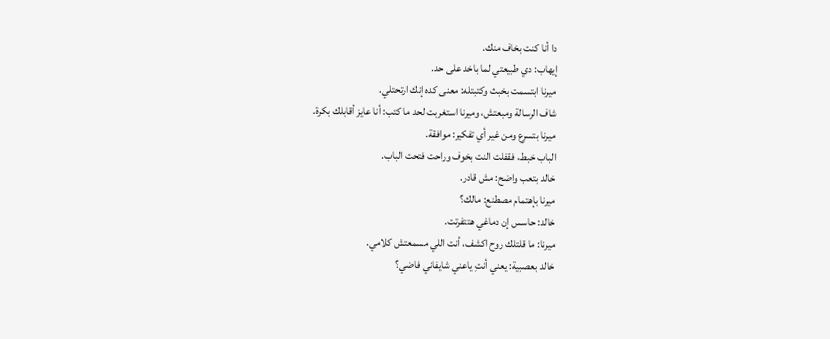دا أنا كنت بخاف منك.
إيهاب: دي طبيعتي لما باخد على حد.
ميرنا ابتسمت بخبث وكتبتله: معنى كده إنك ارتحتلي.
شاف الرسالة ومبعتش، وميرنا استغربت لحد ما كتب: أنا عايز أقابلك بكرة.
ميرنا بتسرع ومن غير أي تفكير: موافقة.
الباب خبط، فقفلت النت بخوف وراحت فتحت الباب.
خالد بتعب واضح: مش قادر.
ميرنا بإهتمام مصطنع: مالك؟
خالد: حاسس إن دماغي هتتفرتت.
ميرنا: ما قلتلك روح اكشف، أنت اللي مسمعتش كلامي.
خالد بعصبية: يعني أنتِ ياعني شايفاني فاضي؟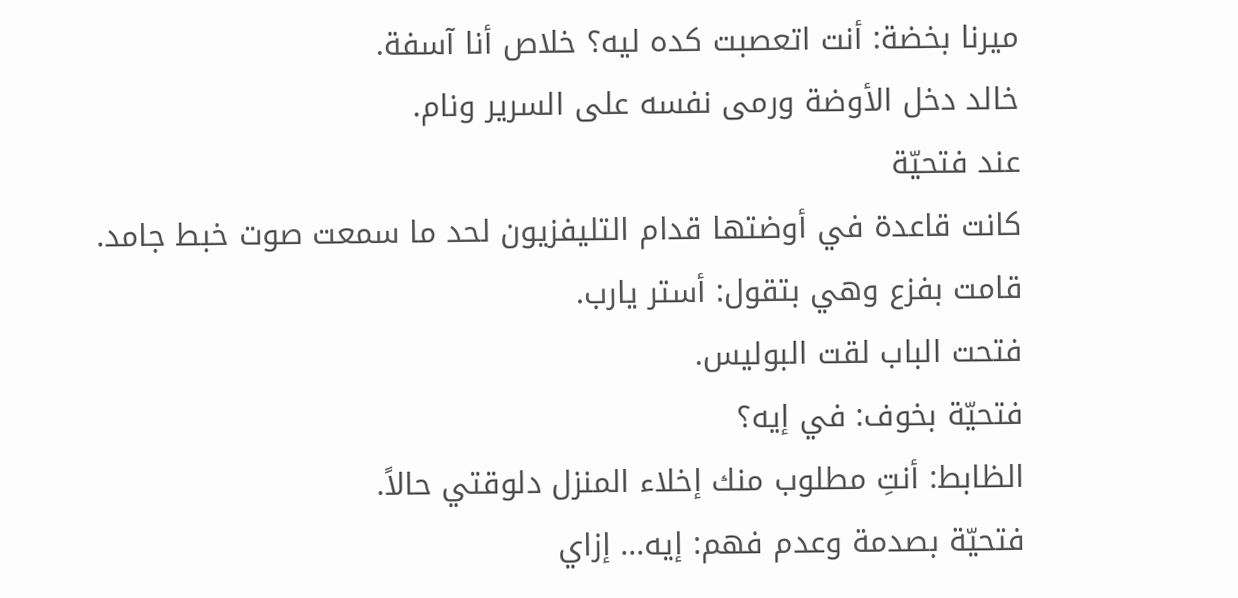ميرنا بخضة: أنت اتعصبت كده ليه؟ خلاص أنا آسفة.
خالد دخل الأوضة ورمى نفسه على السرير ونام.
عند فتحيّة
كانت قاعدة في أوضتها قدام التليفزيون لحد ما سمعت صوت خبط جامد.
قامت بفزع وهي بتقول: أستر يارب.
فتحت الباب لقت البوليس.
فتحيّة بخوف: في إيه؟
الظابط: أنتِ مطلوب منك إخلاء المنزل دلوقتي حالاً.
فتحيّة بصدمة وعدم فهم: إيه... إزاي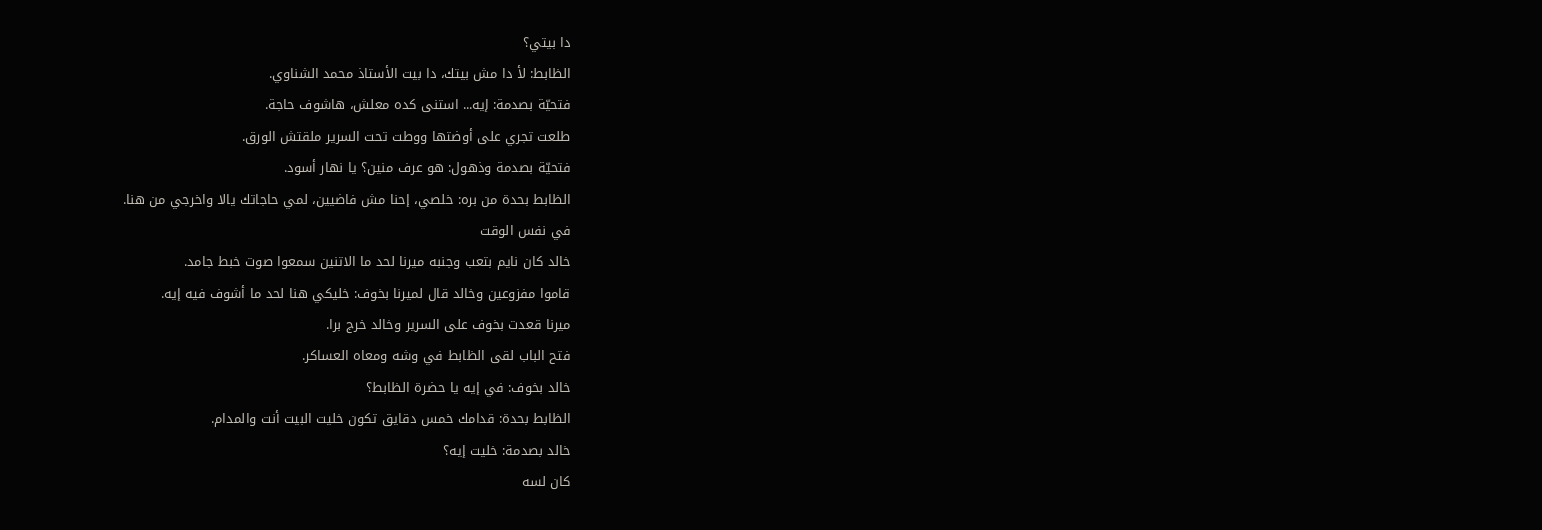دا بيتي؟
الظابط: لأ دا مش بيتك، دا بيت الأستاذ محمد الشناوي.
فتحيّة بصدمة: إيه... استنى كده معلش، هاشوف حاجة.
طلعت تجري على أوضتها ووطت تحت السرير ملقتش الورق.
فتحيّة بصدمة وذهول: هو عرف منين؟ يا نهار أسود.
الظابط بحدة من بره: خلصي، إحنا مش فاضيين، لمي حاجاتك يالا واخرجي من هنا.
في نفس الوقت
خالد كان نايم بتعب وجنبه ميرنا لحد ما الاتنين سمعوا صوت خبط جامد.
قاموا مفزوعين وخالد قال لميرنا بخوف: خليكي هنا لحد ما أشوف فيه إيه.
ميرنا قعدت بخوف على السرير وخالد خرج برا.
فتح الباب لقى الظابط في وشه ومعاه العساكر.
خالد بخوف: في إيه يا حضرة الظابط؟
الظابط بحدة: قدامك خمس دقايق تكون خليت البيت أنت والمدام.
خالد بصدمة: خليت إيه؟
كان لسه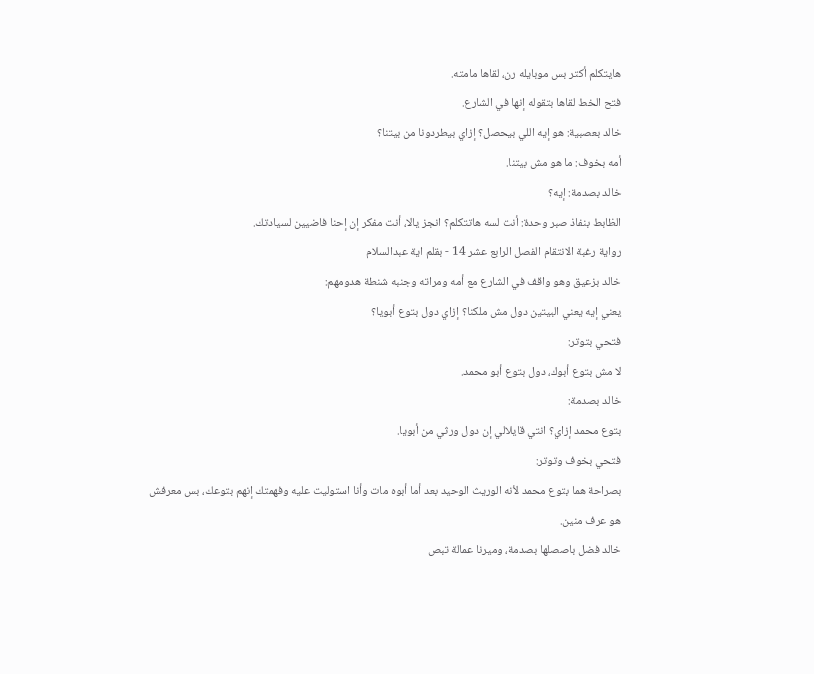هايتكلم أكتر بس موبايله رن، لقاها مامته.
فتح الخط لقاها بتقوله إنها في الشارع.
خالد بعصبية: هو إيه اللي بيحصل؟ إزاي بيطردونا من بيتنا؟
أمه بخوف: ما هو مش بيتنا.
خالد بصدمة: إيه؟
الظابط بنفاذ صبر وحدة: أنت لسه هاتتكلم؟ انجز يالا، أنت مفكر إن إحنا فاضيين لسيادتك.
رواية رغبة الانتقام الفصل الرابع عشر 14 - بقلم اية عبدالسلام
خالد بزعيق وهو واقف في الشارع مع أمه ومراته وجنبه شنطة هدومهم:
يعني إيه يعني البيتين دول مش ملكنا؟ إزاي دول بتوع أبويا؟
فتحي بتوتر:
لا مش بتوع أبوك، دول بتوع أبو محمد.
خالد بصدمة:
بتوع محمد إزاي؟ انتي قايلالي إن دول ورثي من أبويا.
فتحي بخوف وتوتر:
بصراحة هما بتوع محمد لأنه الوريث الوحيد بعد أما أبوه مات وأنا استوليت عليه وفهمتك إنهم بتوعك، بس معرفش هو عرف منين.
خالد فضل باصصلها بصدمة، وميرنا عمالة تبص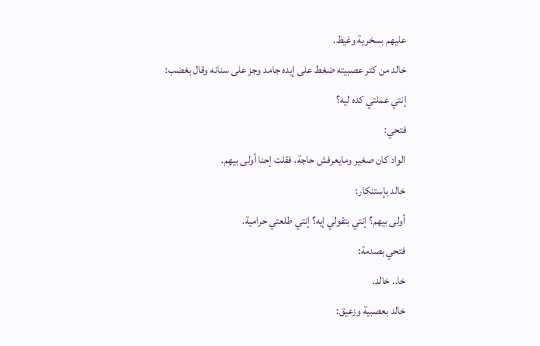عليهم بسخرية وغيظ.
خالد من كتر عصبيته ضغط على إيده جامد وجز على سنانه وقال بغضب:
إنتي عملتي كده ليه؟
فتحي:
الواد كان صغير ومايعرفش حاجة، فقلت إحنا أولى بيهم.
خالد بإستنكار:
أولى بيهم؟ إنتي بتقولي إيه؟ إنتي طلعتي حرامية.
فتحي بصدمة:
خا.. خالد.
خالد بعصبية وزعيق: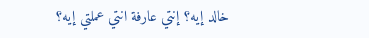خالد إيه؟ إنتي عارفة انتي عملتي إيه؟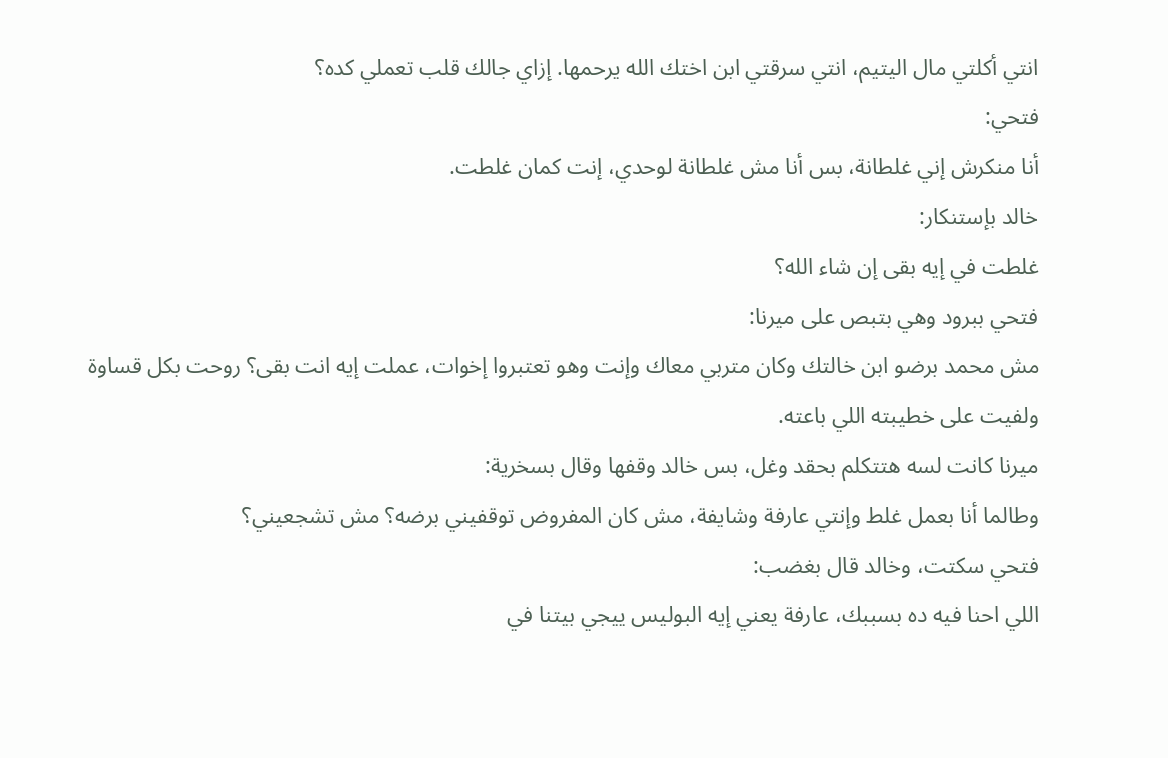انتي أكلتي مال اليتيم، انتي سرقتي ابن اختك الله يرحمها. إزاي جالك قلب تعملي كده؟
فتحي:
أنا منكرش إني غلطانة، بس أنا مش غلطانة لوحدي، إنت كمان غلطت.
خالد بإستنكار:
غلطت في إيه بقى إن شاء الله؟
فتحي ببرود وهي بتبص على ميرنا:
مش محمد برضو ابن خالتك وكان متربي معاك وإنت وهو تعتبروا إخوات، عملت إيه انت بقى؟ روحت بكل قساوة ولفيت على خطيبته اللي باعته.
ميرنا كانت لسه هتتكلم بحقد وغل، بس خالد وقفها وقال بسخرية:
وطالما أنا بعمل غلط وإنتي عارفة وشايفة، مش كان المفروض توقفيني برضه؟ مش تشجعيني؟
فتحي سكتت، وخالد قال بغضب:
اللي احنا فيه ده بسببك، عارفة يعني إيه البوليس ييجي بيتنا في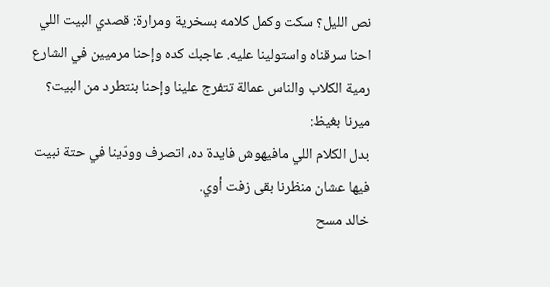نص الليل؟ سكت وكمل كلامه بسخرية ومرارة: قصدي البيت اللي احنا سرقناه واستولينا عليه. عاجبك كده وإحنا مرميين في الشارع رمية الكلاب والناس عمالة تتفرج علينا وإحنا بنتطرد من البيت؟
ميرنا بغيظ:
بدل الكلام اللي مافيهوش فايدة ده، اتصرف وودّينا في حتة نبيت فيها عشان منظرنا بقى زفت أوي.
خالد مسح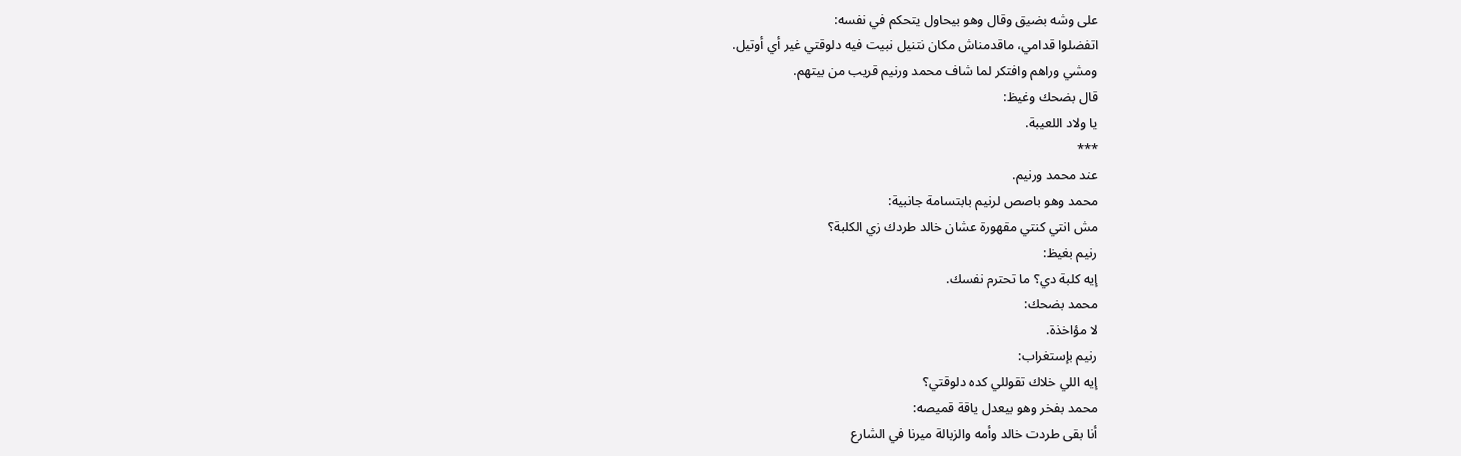على وشه بضيق وقال وهو بيحاول يتحكم في نفسه:
اتفضلوا قدامي، ماقدمناش مكان نتنيل نبيت فيه دلوقتي غير أي أوتيل.
ومشي وراهم وافتكر لما شاف محمد ورنيم قريب من بيتهم.
قال بضحك وغيظ:
يا ولاد اللعيبة.
***
عند محمد ورنيم.
محمد وهو باصص لرنيم بابتسامة جانبية:
مش انتي كنتي مقهورة عشان خالد طردك زي الكلبة؟
رنيم بغيظ:
إيه كلبة دي؟ ما تحترم نفسك.
محمد بضحك:
لا مؤاخذة.
رنيم بإستغراب:
إيه اللي خلاك تقوللي كده دلوقتي؟
محمد بفخر وهو بيعدل ياقة قميصه:
أنا بقى طردت خالد وأمه والزبالة ميرنا في الشارع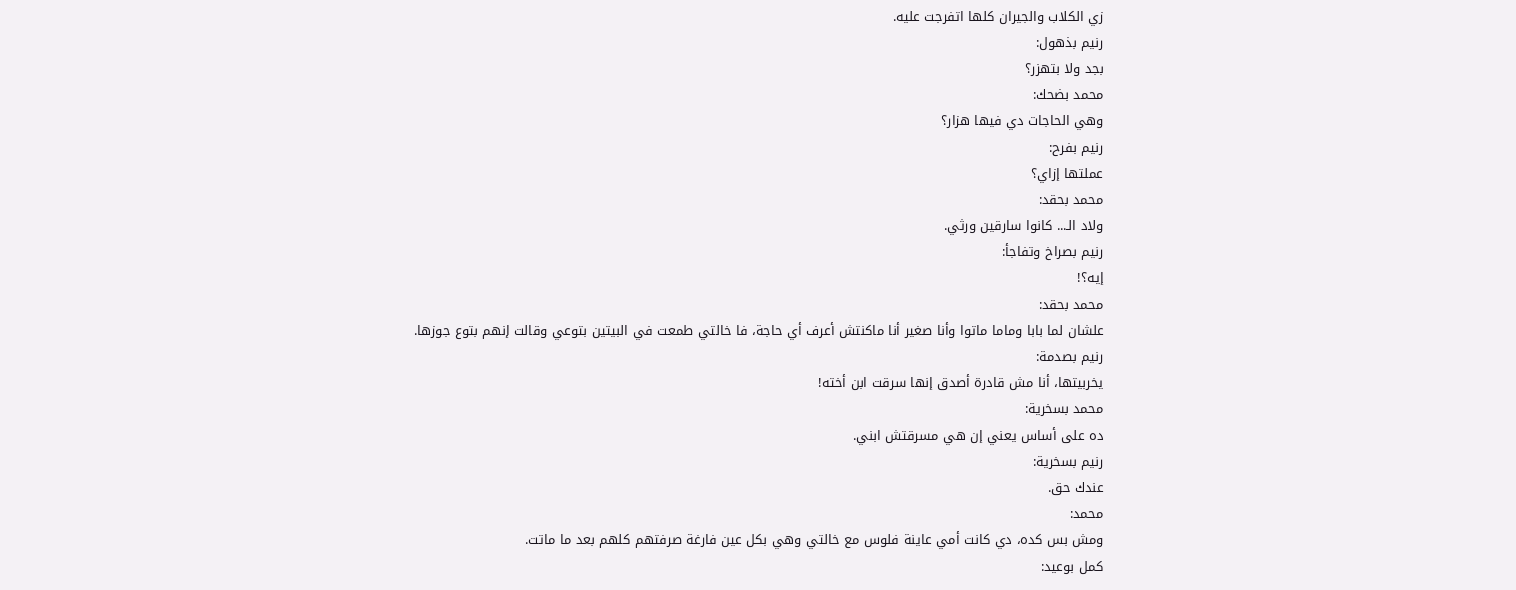زي الكلاب والجيران كلها اتفرجت عليه.
رنيم بذهول:
بجد ولا بتهزر؟
محمد بضحك:
وهي الحاجات دي فيها هزار؟
رنيم بفرح:
عملتها إزاي؟
محمد بحقد:
ولاد الـ... كانوا سارقين ورثي.
رنيم بصراخ وتفاجأ:
إيه؟!
محمد بحقد:
علشان لما بابا وماما ماتوا وأنا صغير أنا ماكنتش أعرف أي حاجة، فا خالتي طمعت في البيتين بتوعي وقالت إنهم بتوع جوزها.
رنيم بصدمة:
يخربيتها، أنا مش قادرة أصدق إنها سرقت ابن أخته!
محمد بسخرية:
ده على أساس يعني إن هي مسرقتش ابني.
رنيم بسخرية:
عندك حق.
محمد:
ومش بس كده، دي كانت أمي عاينة فلوس مع خالتي وهي بكل عين فارغة صرفتهم كلهم بعد ما ماتت.
كمل بوعيد: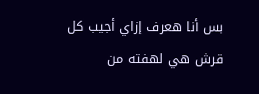بس أنا هعرف إزاي أجيب كل قرش هي لهفته من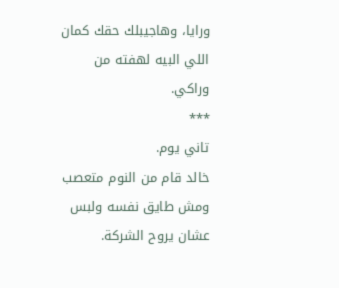ورايا، وهاجيبلك حقك كمان اللي البيه لهفته من وراكي.
***
تاني يوم.
خالد قام من النوم متعصب ومش طايق نفسه ولبس عشان يروح الشركة.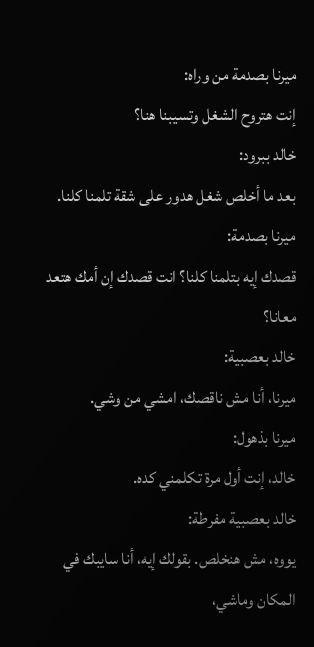ميرنا بصدمة من وراه:
إنت هتروح الشغل وتسيبنا هنا؟
خالد ببرود:
بعد ما أخلص شغل هدور على شقة تلمنا كلنا.
ميرنا بصدمة:
قصدك إيه بتلمنا كلنا؟ انت قصدك إن أمك هتعد معانا؟
خالد بعصبية:
ميرنا، أنا مش ناقصك، امشي من وشي.
ميرنا بذهول:
خالد، إنت أول مرة تكلمني كده.
خالد بعصبية مفرطة:
يووه، مش هنخلص. بقولك إيه، أنا سايبك في المكان وماشي،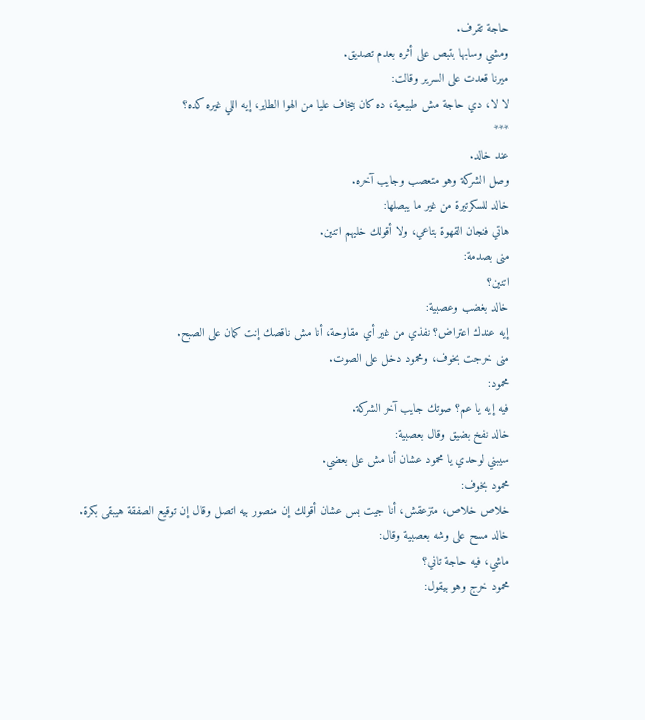حاجة تقرف.
ومشي وسابها بتبص على أثره بعدم تصديق.
ميرنا قعدت على السرير وقالت:
لا لا، دي حاجة مش طبيعية، ده كان بيخاف عليا من الهوا الطاير، إيه اللي غيره كده؟
***
عند خالد.
وصل الشركة وهو متعصب وجايب آخره.
خالد للسكرتيرة من غير ما يبصلها:
هاتي فنجان القهوة بتاعي، ولا أقولك خليهم اتنين.
منى بصدمة:
اتنين؟
خالد بغضب وعصبية:
إيه عندك اعتراض؟ نفذي من غير أي مقاوحة، أنا مش ناقصك إنت كمان على الصبح.
منى خرجت بخوف، ومحمود دخل على الصوت.
محمود:
فيه إيه يا عم؟ صوتك جايب آخر الشركة.
خالد نفخ بضيق وقال بعصبية:
سيبني لوحدي يا محمود عشان أنا مش على بعضي.
محمود بخوف:
خلاص خلاص، متزعقش، أنا جيت بس عشان أقولك إن منصور بيه اتصل وقال إن توقيع الصفقة هيبقى بكرة.
خالد مسح على وشه بعصبية وقال:
ماشي، فيه حاجة تاني؟
محمود خرج وهو بيقول: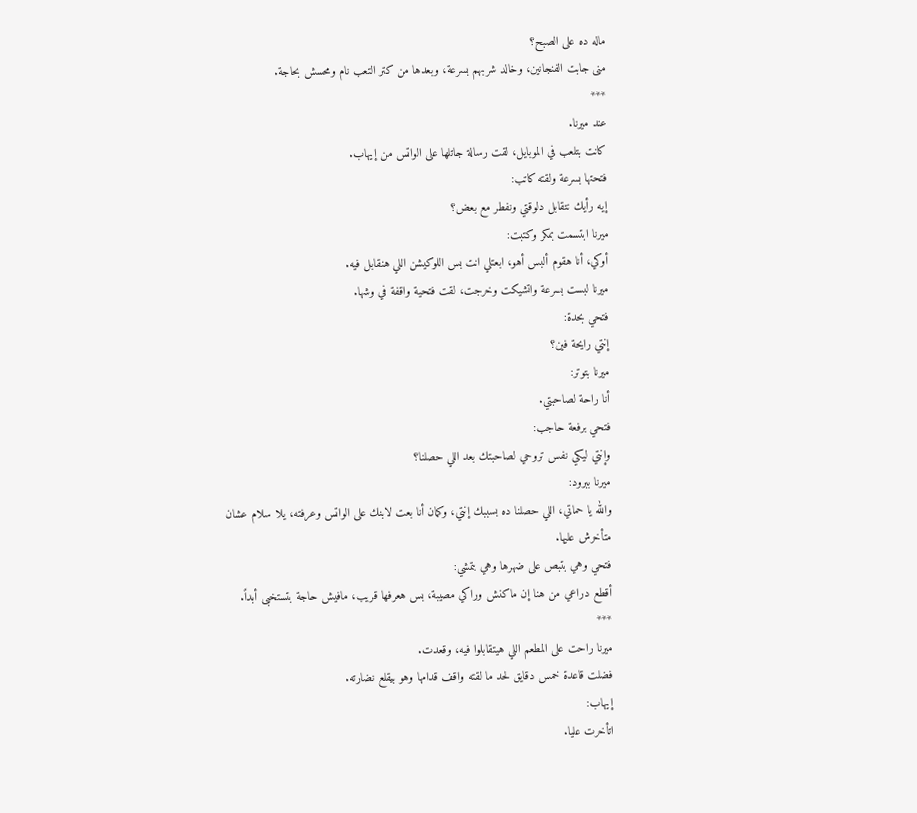ماله ده على الصبح؟
منى جابت الفنجانين، وخالد شربهم بسرعة، وبعدها من كتر التعب نام ومحسش بحاجة.
***
عند ميرنا.
كانت بتلعب في الموبايل، لقت رسالة جاتلها على الواتس من إيهاب.
فتحتها بسرعة ولقته كاتب:
إيه رأيك نتقابل دلوقتي ونفطر مع بعض؟
ميرنا ابتسمت بمكر وكتبت:
أوكي، أنا هقوم ألبس أهو، ابعتلي انت بس اللوكيشن اللي هنقابل فيه.
ميرنا لبست بسرعة واتشيكت وخرجت، لقت فتحية واقفة في وشها.
فتحي بحدة:
إنتي رايحة فين؟
ميرنا بتوتر:
أنا راحة لصاحبتي.
فتحي برفعة حاجب:
وإنتي ليكي نفس تروحي لصاحبتك بعد اللي حصلنا؟
ميرنا ببرود:
والله يا حماتي، اللي حصلنا ده بسببك إنتي، وكمان أنا بعت لابنك على الواتس وعرفته، يلا سلام عشان متأخرش عليها.
فتحي وهي بتبص على ضهرها وهي بتمشي:
أقطع دراعي من هنا إن ماكنش وراكي مصيبة، بس هعرفها قريب، مافيش حاجة بتستخبى أبداً.
***
ميرنا راحت على المطعم اللي هيتقابلوا فيه، وقعدت.
فضلت قاعدة خمس دقايق لحد ما لقته واقف قدامها وهو بيقلع نضارته.
إيهاب:
اتأخرت عليا.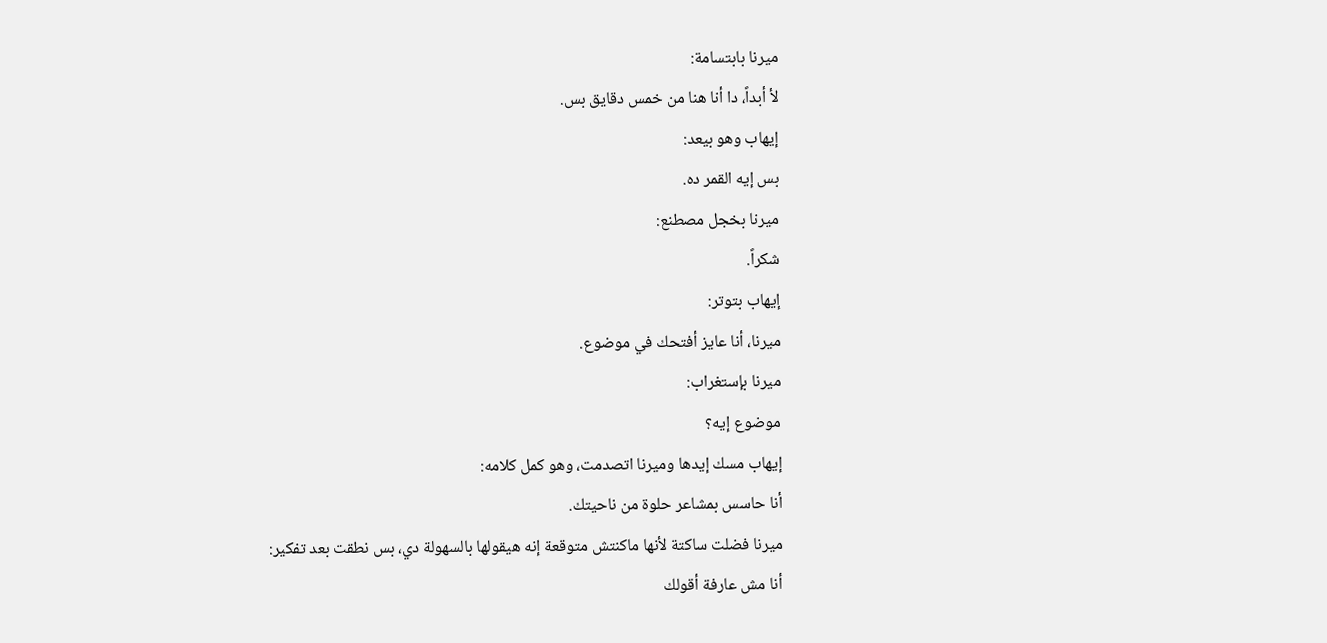ميرنا بابتسامة:
لأ أبداً، دا أنا هنا من خمس دقايق بس.
إيهاب وهو بيعد:
بس إيه القمر ده.
ميرنا بخجل مصطنع:
شكراً.
إيهاب بتوتر:
ميرنا، أنا عايز أفتحك في موضوع.
ميرنا بإستغراب:
موضوع إيه؟
إيهاب مسك إيدها وميرنا اتصدمت، وهو كمل كلامه:
أنا حاسس بمشاعر حلوة من ناحيتك.
ميرنا فضلت ساكتة لأنها ماكنتش متوقعة إنه هيقولها بالسهولة دي، بس نطقت بعد تفكير:
أنا مش عارفة أقولك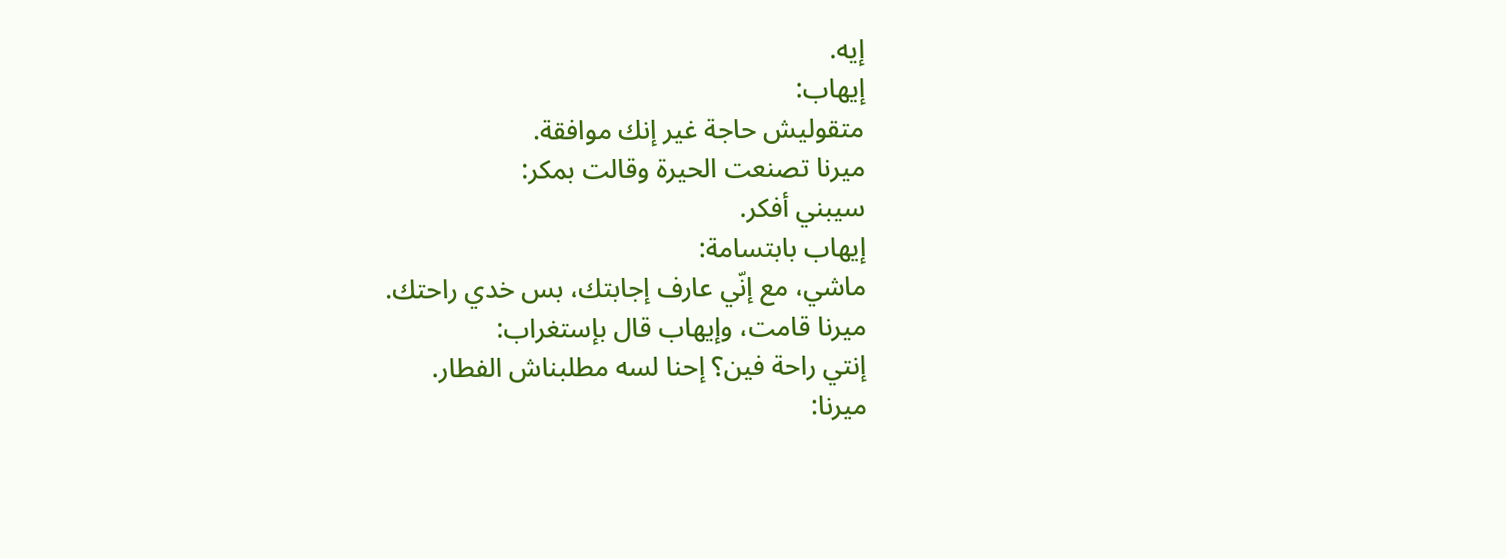إيه.
إيهاب:
متقوليش حاجة غير إنك موافقة.
ميرنا تصنعت الحيرة وقالت بمكر:
سيبني أفكر.
إيهاب بابتسامة:
ماشي، مع إنّي عارف إجابتك، بس خدي راحتك.
ميرنا قامت، وإيهاب قال بإستغراب:
إنتي راحة فين؟ إحنا لسه مطلبناش الفطار.
ميرنا: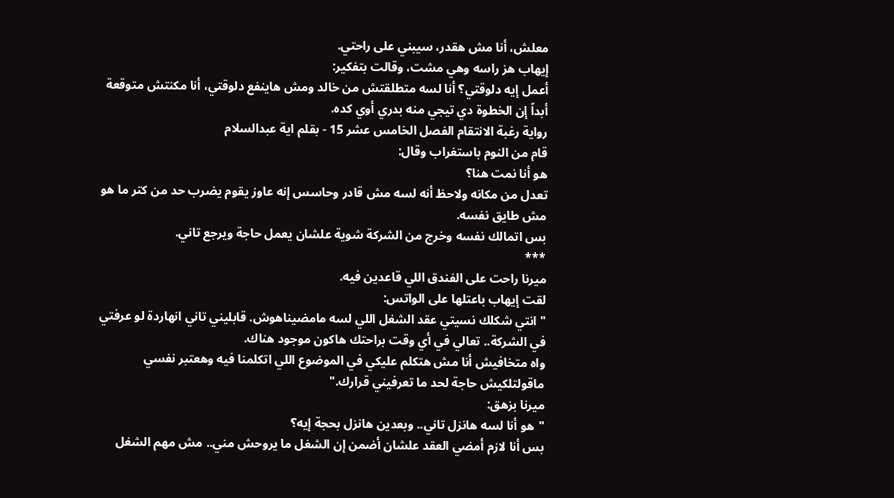معلش، أنا مش هقدر، سيبني على راحتي.
إيهاب هز راسه وهي مشت، وقالت بتفكير:
أعمل إيه دلوقتي؟ أنا لسه متطلقتش من خالد ومش هاينفع دلوقتي، أنا مكنتش متوقعة أبداً إن الخطوة دي تيجي منه بدري أوي كده.
رواية رغبة الانتقام الفصل الخامس عشر 15 - بقلم اية عبدالسلام
قام من النوم باستغراب وقال:
هو أنا نمت هنا؟
تعدل من مكانه ولاحظ أنه لسه مش قادر وحاسس إنه عاوز يقوم يضرب حد من كتر ما هو مش طايق نفسه.
بس اتمالك نفسه وخرج من الشركة شوية علشان يعمل حاجة ويرجع تاني.
***
ميرنا راحت على الفندق اللي قاعدين فيه.
لقت إيهاب باعتلها على الواتس:
"انتي شكلك نسيتي عقد الشغل اللي لسه مامضيناهوش. قابليني تاني انهاردة لو عرفتي في الشركة.. تعالي في أي وقت براحتك هاكون موجود هناك.
واه متخافيش أنا مش هتكلم عليكي في الموضوع اللي اتكلمنا فيه وهعتبر نفسي ماقولتلكيش حاجة لحد ما تعرفيني قرارك."
ميرنا بزهق:
"هو أنا لسه هانزل تاني.. وبعدين هانزل بحجة إيه؟
بس أنا لازم أمضي العقد علشان أضمن إن الشغل ما يروحش مني.. مش مهم الشغل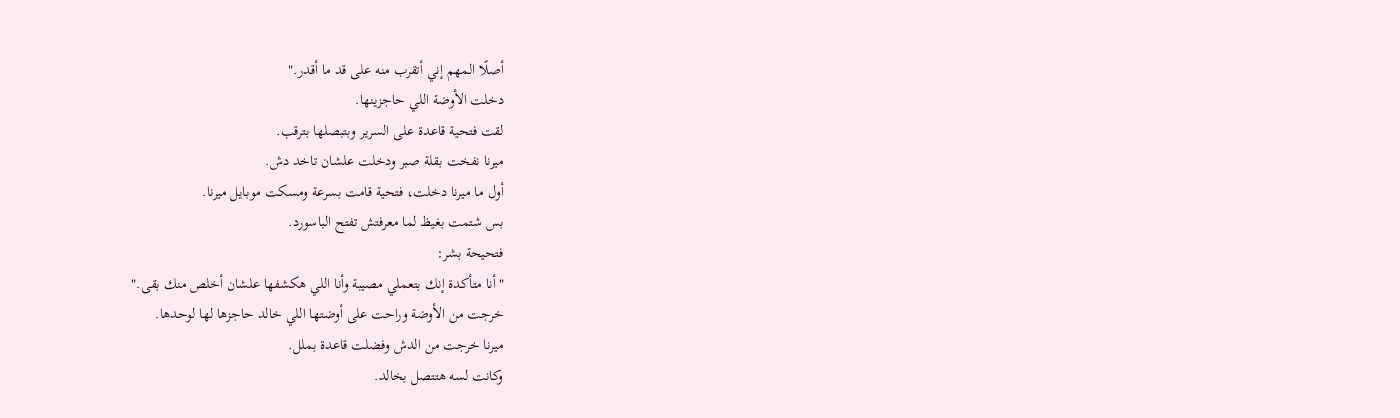أصلًا المهم إني أتقرب منه على قد ما أقدر."
دخلت الأوضة اللي حاجزينها.
لقت فتحية قاعدة على السرير وبتبصلها بترقب.
ميرنا نفخت بقلة صبر ودخلت علشان تاخد دش.
أول ما ميرنا دخلت، فتحية قامت بسرعة ومسكت موبايل ميرنا.
بس شتمت بغيظ لما معرفتش تفتح الباسورد.
فتحيحة بشر:
"أنا متأكدة إنك بتعملي مصيبة وأنا اللي هكشفها علشان أخلص منك بقى."
خرجت من الأوضة وراحت على أوضتها اللي خالد حاجزها لها لوحدها.
ميرنا خرجت من الدش وفضلت قاعدة بملل.
وكانت لسه هتتصل بخالد.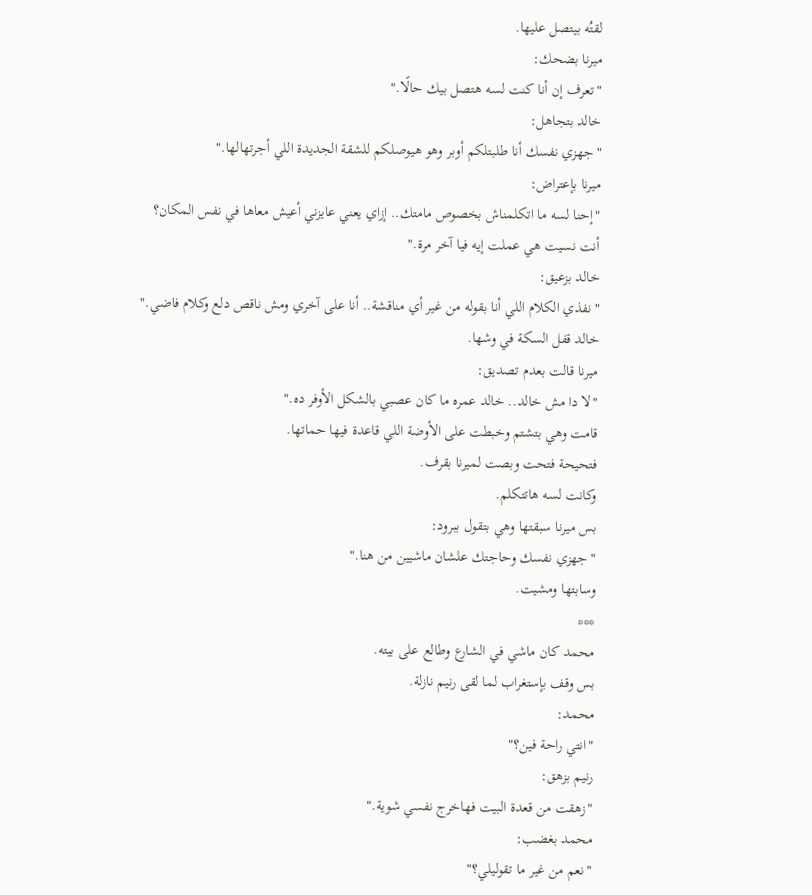لقتُه بيتصل عليها.
ميرنا بضحك:
"تعرف إن أنا كنت لسه هتصل بيك حالًا."
خالد بتجاهل:
"جهزي نفسك أنا طلبتلكم أوبر وهو هيوصلكم للشقة الجديدة اللي أجرتهالها."
ميرنا بإعتراض:
"إحنا لسه ما اتكلمناش بخصوص مامتك.. إزاي يعني عايزني أعيش معاها في نفس المكان؟
أنت نسيت هي عملت إيه فيا آخر مرة."
خالد بزعيق:
"نفذي الكلام اللي أنا بقوله من غير أي مناقشة.. أنا على آخري ومش ناقص دلع وكلام فاضي."
خالد قفل السكة في وشها.
ميرنا قالت بعدم تصديق:
"لا دا مش خالد.. خالد عمره ما كان عصبي بالشكل الأوفر ده."
قامت وهي بتشتم وخبطت على الأوضة اللي قاعدة فيها حماتها.
فتحيحة فتحت وبصت لميرنا بقرف.
وكانت لسه هاتتكلم.
بس ميرنا سبقتها وهي بتقول ببرود:
"جهزي نفسك وحاجتك علشان ماشيين من هنا."
وسابتها ومشيت.
***
محمد كان ماشي في الشارع وطالع على بيته.
بس وقف بإستغراب لما لقى رنيم نازلة.
محمد:
"انتي راحة فين؟"
رنيم بزهق:
"زهقت من قعدة البيت فهاخرج نفسي شوية."
محمد بغضب:
"نعم من غير ما تقوليلي؟"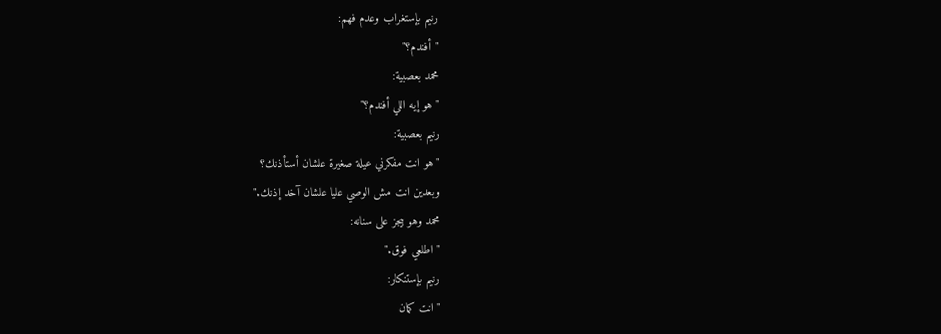رنيم بإستغراب وعدم فهم:
"أفندم؟"
محمد بعصبية:
"هو إيه اللي أفندم؟"
رنيم بعصبية:
"هو انت مفكرني عيلة صغيرة علشان أستأذنك؟
وبعدين انت مش الوصي عليا علشان آخد إذنك."
محمد وهو بيجز على سنانه:
"اطلعي فوق."
رنيم بإستنكار:
"انت كمان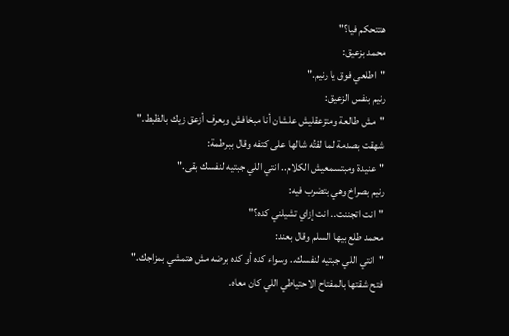هتتحكم فيا؟"
محمد بزعيق:
"اطلعي فوق يا رنيم."
رنيم بنفس الزعيق:
"مش طالعة ومتزعقليش علشان أنا مبخافش وبعرف أزعق زيك بالظبط."
شهقت بصدمة لما لقتُه شالها على كتفه وقال ببرطمة:
"عنيدة ومبتسمعيش الكلام.. انتي اللي جبتيه لنفسك بقى."
رنيم بصراخ وهي بتضرب فيه:
"انت اتجننت.. انت إزاي تشيلني كده؟"
محمد طلع بيها السلم وقال بعند:
"انتي اللي جبتيه لنفسك.. وسواء كده أو كده برضه مش هتمشي بمزاجك."
فتح شقتها بالمفتاح الاحتياطي اللي كان معاه.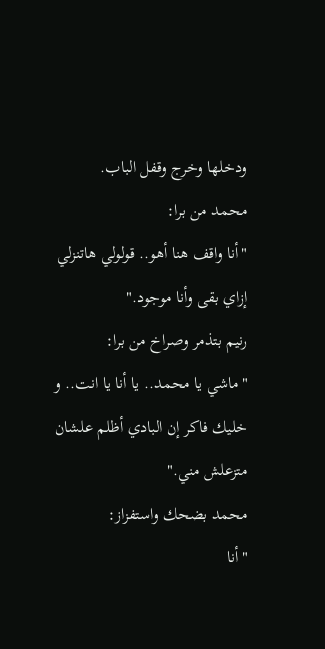ودخلها وخرج وقفل الباب.
محمد من برا:
"أنا واقف هنا أهو.. قولولي هاتنزلي إزاي بقى وأنا موجود."
رنيم بتذمر وصراخ من برا:
"ماشي يا محمد.. يا أنا يا انت.. و خليك فاكر إن البادي أظلم علشان متزعلش مني."
محمد بضحك واستفزاز:
"أنا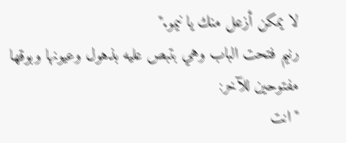لا يمكن أزعل منك يا نيمو."
رنيم فتحت الباب وهي بتبص عليه بذهول وعيونها وبوقها مفتوحين للآخر:
"انت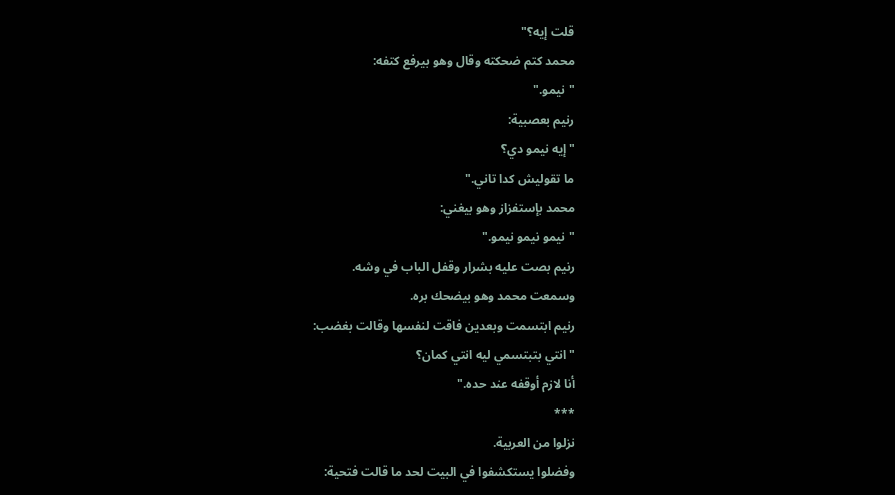قلت إيه؟"
محمد كتم ضحكته وقال وهو بيرفع كتفه:
"نيمو."
رنيم بعصبية:
"إيه نيمو دي؟
ما تقوليش كدا تاني."
محمد بإستفزاز وهو بيغني:
"نيمو نيمو نيمو."
رنيم بصت عليه بشرار وقفل الباب في وشه.
وسمعت محمد وهو بيضحك بره.
رنيم ابتسمت وبعدين فاقت لنفسها وقالت بغضب:
"انتي بتبتسمي ليه انتي كمان؟
أنا لازم أوقفه عند حده."
***
نزلوا من العربية.
وفضلوا يستكشفوا في البيت لحد ما قالت فتحية: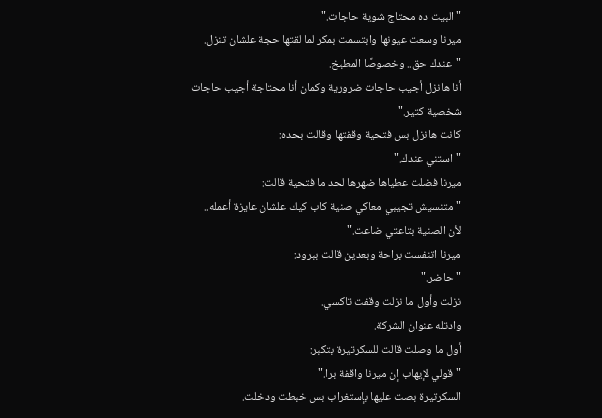"البيت ده محتاج شوية حاجات."
ميرنا وسعت عيونها وابتسمت بمكر لما لقتها حجة علشان تنزل.
"عندك حق.. وخصوصًا المطبخ.
أنا هانزل أجيب حاجات ضرورية وكمان أنا محتاجة أجيب حاجات شخصية كتير."
كانت هانزل بس فتحية وقفتها وقالت بحده:
"استني عندك."
ميرنا فضلت عطياها ضهرها لحد ما فتحية قالت:
"متنسيش تجيبي معاكي صنية كاب كيك علشان عايزة أعمله..
لأن الصنية بتاعتي ضاعت."
ميرنا اتنفست براحة وبعدين قالت ببرود:
"حاضر."
نزلت وأول ما نزلت وقفت تاكسي.
وادتله عنوان الشركة.
أول ما وصلت قالت للسكرتيرة بتكبر:
"قولي لإيهاب إن ميرنا واقفة برا."
السكرتيرة بصت عليها بإستغراب بس خبطت ودخلت.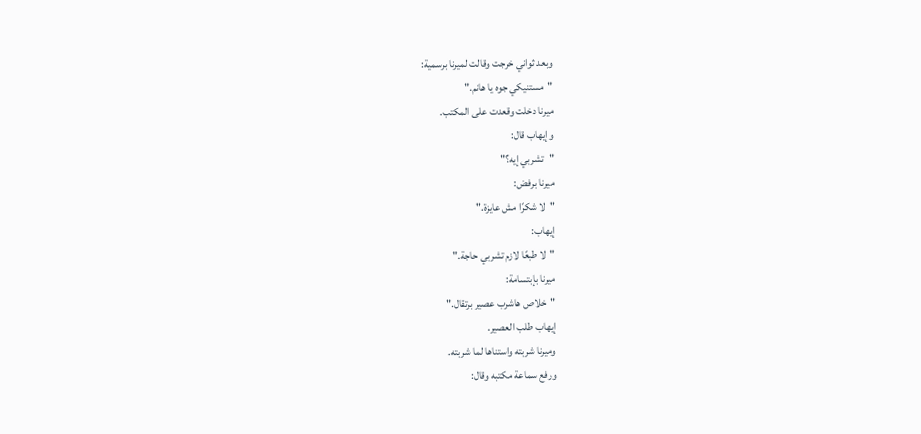وبعد ثواني خرجت وقالت لميرنا برسمية:
"مستنيكي جوه يا هانم."
ميرنا دخلت وقعدت على المكتب.
وإيهاب قال:
"تشربي إيه؟"
ميرنا برفض:
"لا شكرًا مش عايزة."
إيهاب:
"لا طبعًا لازم تشربي حاجة."
ميرنا بإبتسامة:
"خلاص هاشرب عصير برتقال."
إيهاب طلب العصير.
وميرنا شربته واستناها لما شربته.
ورفع سماعة مكتبه وقال: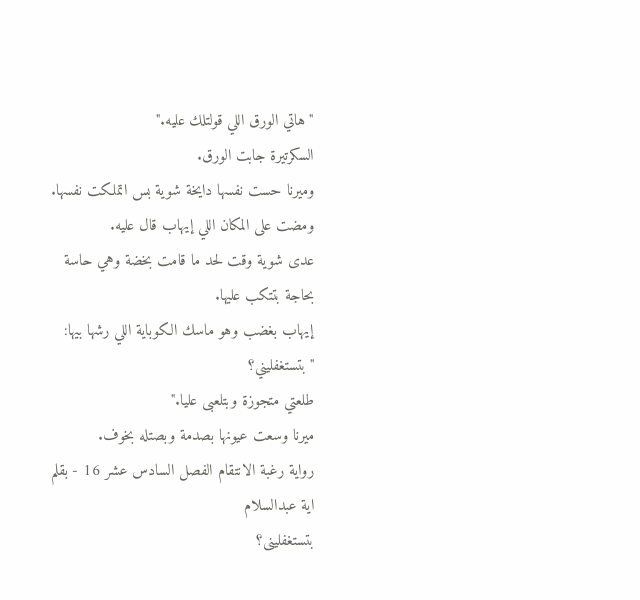"هاتي الورق اللي قولتلك عليه."
السكرتيرة جابت الورق.
وميرنا حست نفسها دايخة شوية بس اتملكت نفسها.
ومضت على المكان اللي إيهاب قال عليه.
عدى شوية وقت لحد ما قامت بخضة وهي حاسة بحاجة بتتكب عليها.
إيهاب بغضب وهو ماسك الكوباية اللي رشها بيها:
"بتستغفليني؟
طلعتي متجوزة وبتلعبى عليا."
ميرنا وسعت عيونها بصدمة وبصتله بخوف.
رواية رغبة الانتقام الفصل السادس عشر 16 - بقلم اية عبدالسلام
بتستغفلينى؟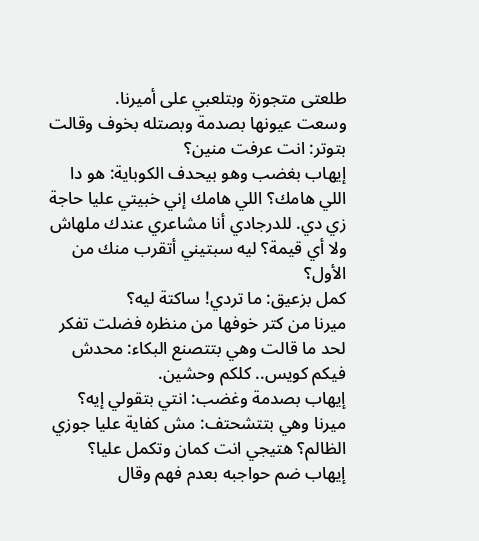طلعتى متجوزة وبتلعبي على أميرنا.
وسعت عيونها بصدمة وبصتله بخوف وقالت بتوتر: انت عرفت منين؟
إيهاب بغضب وهو بيحدف الكوباية: هو دا اللي هامك؟ اللي هامك إني خبيتي عليا حاجة زي دي. للدرجادي أنا مشاعري عندك ملهاش ولا أي قيمة؟ ليه سبتيني أتقرب منك من الأول؟
كمل بزعيق: ما تردي! ساكتة ليه؟
ميرنا من كتر خوفها من منظره فضلت تفكر لحد ما قالت وهي بتتصنع البكاء: محدش فيكم كويس.. كلكم وحشين.
إيهاب بصدمة وغضب: انتي بتقولي إيه؟
ميرنا وهي بتتشحتف: مش كفاية عليا جوزي الظالم؟ هتيجي انت كمان وتكمل عليا؟
إيهاب ضم حواجبه بعدم فهم وقال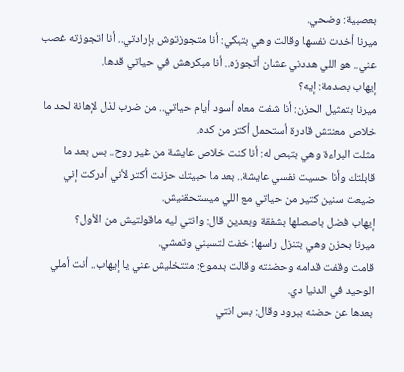بعصبية: وضحي.
ميرنا أخدت نفسها وقالت وهي بتبكي: أنا متجوزتوش بإرادتي.. أنا اتجوزته غصب عني.. هو اللي هددني عشان أتجوزه.. أنا مبكرهش في حياتي قدها.
إيهاب بصدمة: إيه؟
ميرنا بتمثيل الحزن: أنا شفت معاه أسود أيام حياتي.. من ضرب لذل لإهانة لحد ما خلاص معنتش قادرة أستحمل أكتر من كده.
مثلت البراءة وهي بتبص له: أنا كنت خلاص عايشة من غير روح.. بس بعد ما قابلتك وأنا حسيت نفسي عايشة.. بعد ما حبيتك حزنت أكتر لأني أدركت إني ضيعت سنين كتير من حياتي مع اللي ميستحقنيش.
إيهاب فضل باصصلها بشفقة وبعدين قال: وانتي ليه ماقولتيش من الأول؟
ميرنا بحزن وهي بتنزل راسها: خفت لتسبني وتمشي.
قامت وقفت قدامه وحضنته وقالت بدموع: متتخليش عني يا إيهاب.. أنت أملي الوحيد في الدنيا دي.
بعدها عن حضنه ببرود وقال: بس انتي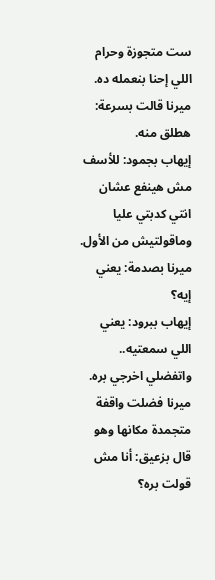ست متجوزة وحرام اللي إحنا بنعمله ده.
ميرنا قالت بسرعة: هطلق منه.
إيهاب بجمود: للأسف مش هينفع عشان انتي كدبتي عليا وماقولتيش من الأول.
ميرنا بصدمة: يعني إيه؟
إيهاب ببرود: يعني اللي سمعتيه.. واتفضلي اخرجي بره.
ميرنا فضلت واقفة متجمدة مكانها وهو قال بزعيق: أنا مش قولت بره؟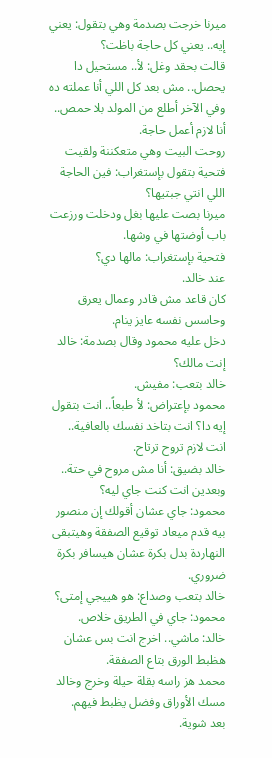ميرنا خرجت بصدمة وهي بتقول: يعني إيه.. يعني كل حاجة باظت؟
قالت بحقد وغل: لأ.. مستحيل دا يحصل.. مش بعد كل اللي أنا عملته ده وفي الآخر أطلع من المولد بلا حمص.. أنا لازم أعمل حاجة.
روحت البيت وهي متعكننة ولقيت فتحية بتقول بإستغراب: فين الحاجة اللي انتي جبتيها؟
ميرنا بصت عليها بغل ودخلت ورزعت باب أوضتها في وشها.
فتحية بإستغراب: مالها دي؟
عند خالد.
كان قاعد مش قادر وعمال يعرق وحاسس نفسه عايز ينام.
دخل عليه محمود وقال بصدمة: خالد إنت مالك؟
خالد بتعب: مفيش.
محمود بإعتراض: لأ طبعاً.. انت بتقول إيه دا؟ انت بتاخد نفسك بالعافية.. انت لازم تروح ترتاح.
خالد بضيق: أنا مش مروح في حتة.. وبعدين انت كنت جاي ليه؟
محمود: جاي عشان أقولك إن منصور بيه قدم ميعاد توقيع الصفقة وهيتبقى النهاردة بدل بكرة عشان هيسافر بكرة ضروري.
خالد بتعب وصداع: هو هييجي إمتى؟
محمود: جاي في الطريق خلاص.
خالد: ماشي.. اخرج انت بس عشان هظبط الورق بتاع الصفقة.
محمد هز راسه بقلة حيلة وخرج وخالد مسك الأوراق وفضل يظبط فيهم.
بعد شوية.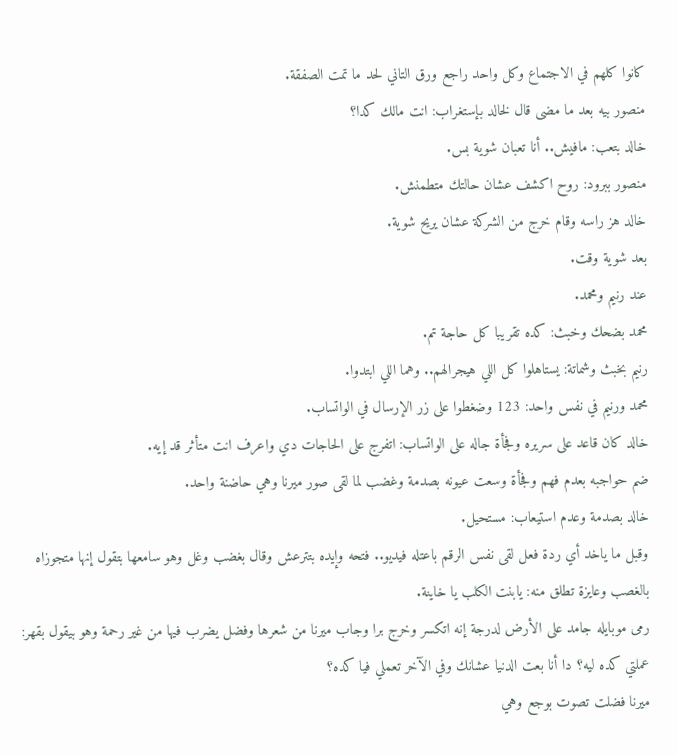كانوا كلهم في الاجتماع وكل واحد راجع ورق التاني لحد ما تمت الصفقة.
منصور بيه بعد ما مضى قال لخالد بإستغراب: انت مالك كدا؟
خالد بتعب: مافيش.. أنا تعبان شوية بس.
منصور ببرود: روح اكشف عشان حالتك متطمنش.
خالد هز راسه وقام خرج من الشركة عشان يريح شوية.
بعد شوية وقت.
عند رنيم ومحمد.
محمد بضحك وخبث: كده تقريبا كل حاجة تم.
رنيم بخبث وشماتة: يستاهلوا كل اللي هيجرالهم.. وهما اللي ابتدوا.
محمد ورنيم في نفس واحد: 123 وضغطوا على زر الإرسال في الواتساب.
خالد كان قاعد على سريره وفجأة جاله على الواتساب: اتفرج على الحاجات دي واعرف انت متأثر قد إيه.
ضم حواجبه بعدم فهم وفجأة وسعت عيونه بصدمة وغضب لما لقى صور ميرنا وهي حاضنة واحد.
خالد بصدمة وعدم استيعاب: مستحيل.
وقبل ما ياخد أي ردة فعل لقى نفس الرقم باعتله فيديو.. فتحه وإيده بتترعش وقال بغضب وغل وهو سامعها بتقول إنها متجوزاه بالغصب وعايزة تطلق منه: يابنت الكلب يا خاينة.
رمى موبايله جامد على الأرض لدرجة إنه اتكسر وخرج برا وجاب ميرنا من شعرها وفضل يضرب فيها من غير رحمة وهو بيقول بقهر: عملتي كده ليه؟ دا أنا بعت الدنيا عشانك وفي الآخر تعملي فيا كده؟
ميرنا فضلت تصوت بوجع وهي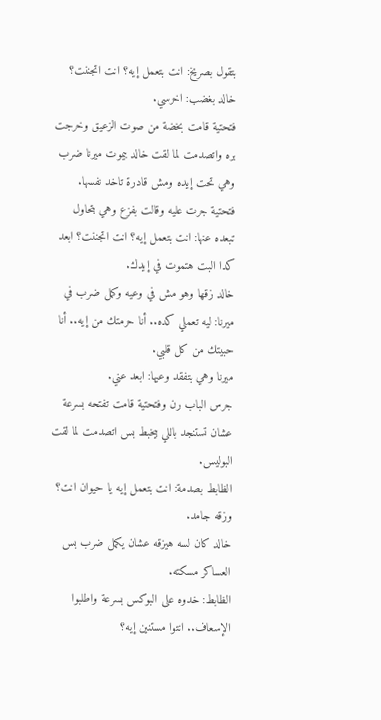بتقول بصريخ: انت بتعمل إيه؟ انت اتجننت؟
خالد بغضب: اخرسي.
فتحتية قامت بخضة من صوت الزعيق وخرجت بره واتصدمت لما لقت خالد بيموت ميرنا ضرب وهي تحت إيده ومش قادرة تاخد نفسها.
فتحتية جرت عليه وقالت بفزع وهي بتحاول تبعده عنها: انت بتعمل إيه؟ انت اتجننت؟ ابعد كدا البت هتموت في إيدك.
خالد زقها وهو مش في وعيه وكمل ضرب في ميرنا: ليه تعملي كده.. أنا حرمتك من إيه.. أنا حبيتك من كل قلبي.
ميرنا وهي بتفقد وعيها: ابعد عني.
جرس الباب رن وفتحتية قامت تفتحه بسرعة عشان تستنجد باللي بيخبط بس اتصدمت لما لقت البوليس.
الظابط بصدمة: انت بتعمل إيه يا حيوان انت؟
وزقه جامد.
خالد كان لسه هيزقه عشان يكمل ضرب بس العساكر مسكته.
الظابط: خدوه على البوكس بسرعة واطلبوا الإسعاف.. انتوا مستنين إيه؟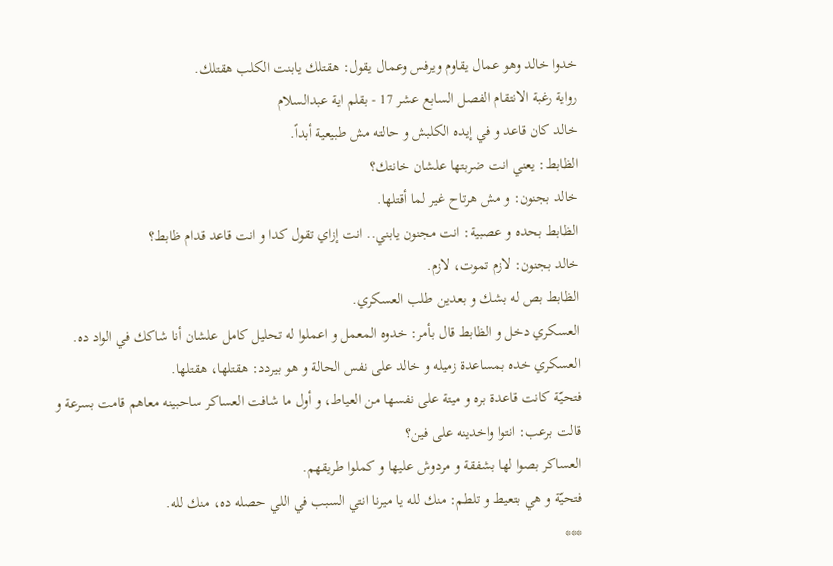خدوا خالد وهو عمال يقاوم ويرفس وعمال يقول: هقتلك يابنت الكلب هقتلك.
رواية رغبة الانتقام الفصل السابع عشر 17 - بقلم اية عبدالسلام
خالد كان قاعد و في إيده الكلبش و حالته مش طبيعية أبداً.
الظابط: يعني انت ضربتها علشان خانتك؟
خالد بجنون: و مش هرتاح غير لما أقتلها.
الظابط بحده و عصبية: انت مجنون يابني.. انت إزاي تقول كدا و انت قاعد قدام ظابط؟
خالد بجنون: لازم تموت، لازم.
الظابط بص له بشك و بعدين طلب العسكري.
العسكري دخل و الظابط قال بأمر: خدوه المعمل و اعملوا له تحليل كامل علشان أنا شاكك في الواد ده.
العسكري خده بمساعدة زميله و خالد على نفس الحالة و هو بيردد: هقتلها، هقتلها.
فتحيّة كانت قاعدة بره و ميتة على نفسها من العياط، و أول ما شافت العساكر ساحبينه معاهم قامت بسرعة و قالت برعب: انتوا واخدينه على فين؟
العساكر بصوا لها بشفقة و مردوش عليها و كملوا طريقهم.
فتحيّة و هي بتعيط و تلطم: منك لله يا ميرنا انتي السبب في اللي حصله ده، منك لله.
***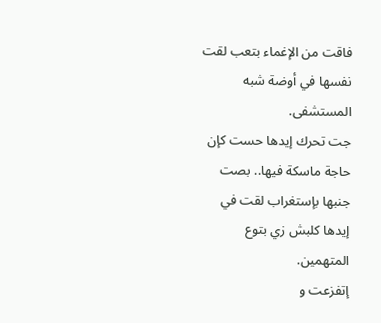فاقت من الإغماء بتعب لقت نفسها في أوضة شبه المستشفى.
جت تحرك إيدها حست كإن حاجة ماسكة فيها.. بصت جنبها بإستغراب لقت في إيدها كلبش زي بتوع المتهمين.
إتفزعت و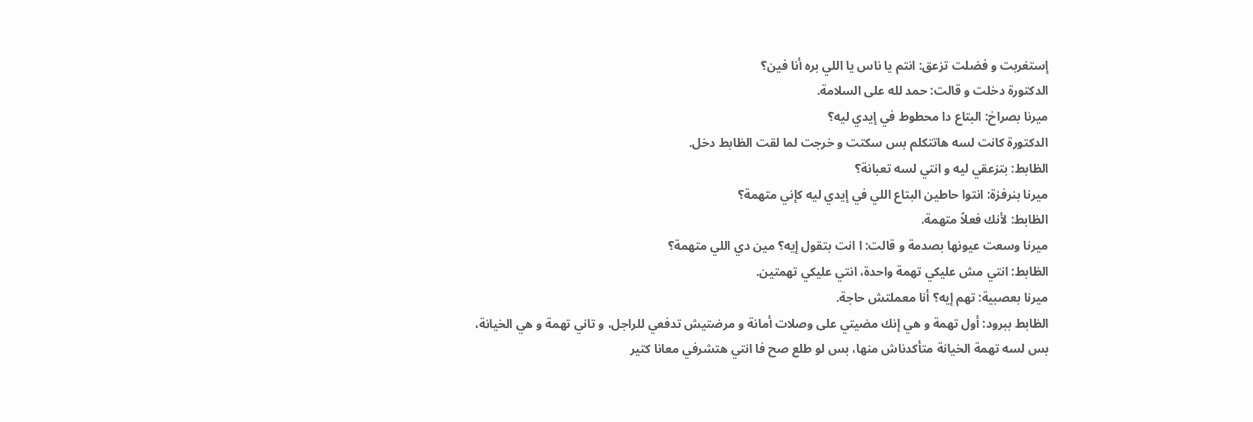إستغربت و فضلت تزعق: انتم يا ناس يا اللي بره أنا فين؟
الدكتورة دخلت و قالت: حمد لله على السلامة.
ميرنا بصراخ: البتاع دا محطوط في إيدي ليه؟
الدكتورة كانت لسه هاتتكلم بس سكتت و خرجت لما لقت الظابط دخل.
الظابط: بتزعقي ليه و انتي لسه تعبانة؟
ميرنا بنرفزة: انتوا حاطين البتاع اللي في إيدي ليه كإني متهمة؟
الظابط: لأنك فعلاً متهمة.
ميرنا وسعت عيونها بصدمة و قالت: ا انت بتقول إيه؟ مين دي اللي متهمة؟
الظابط: انتي مش عليكي تهمة واحدة، انتي عليكي تهمتين.
ميرنا بعصبية: تهم إيه؟ أنا معملتش حاجة.
الظابط ببرود: أول تهمة و هي إنك مضيتي على وصلات أمانة و مرضتيش تدفعي للراجل، و تاني تهمة و هي الخيانة، بس لسه تهمة الخيانة متأكدناش منها، بس لو طلع صح فا انتي هتشرفي معانا كتير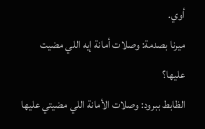أوي.
ميرنا بصدمة: وصلات أمانة إيه اللي مضيت عليها؟
الظابط ببرود: وصلات الأمانة اللي مضيتي عليها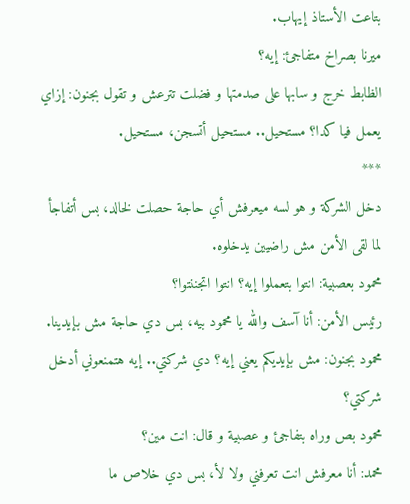بتاعت الأستاذ إيهاب.
ميرنا بصراخ متفاجئ: إيه؟
الظابط خرج و سابها على صدمتها و فضلت تترعش و تقول بجنون: إزاي يعمل فيا كدا؟ مستحيل.. مستحيل أتسجن، مستحيل.
***
دخل الشركة و هو لسه ميعرفش أي حاجة حصلت لخالد، بس أتفاجأ لما لقى الأمن مش راضيين يدخلوه.
محمود بعصبية: انتوا بتعملوا إيه؟ انتوا اتجننتوا؟
رئيس الأمن: أنا آسف والله يا محمود بيه، بس دي حاجة مش بإيدينا.
محمود بجنون: مش بإيديكم يعني إيه؟ دي شركتي.. إيه هتمنعوني أدخل شركتي؟
محمود بص وراه بتفاجئ و عصبية و قال: انت مين؟
محمد: أنا معرفش انت تعرفني ولا لأ، بس دي خلاص ما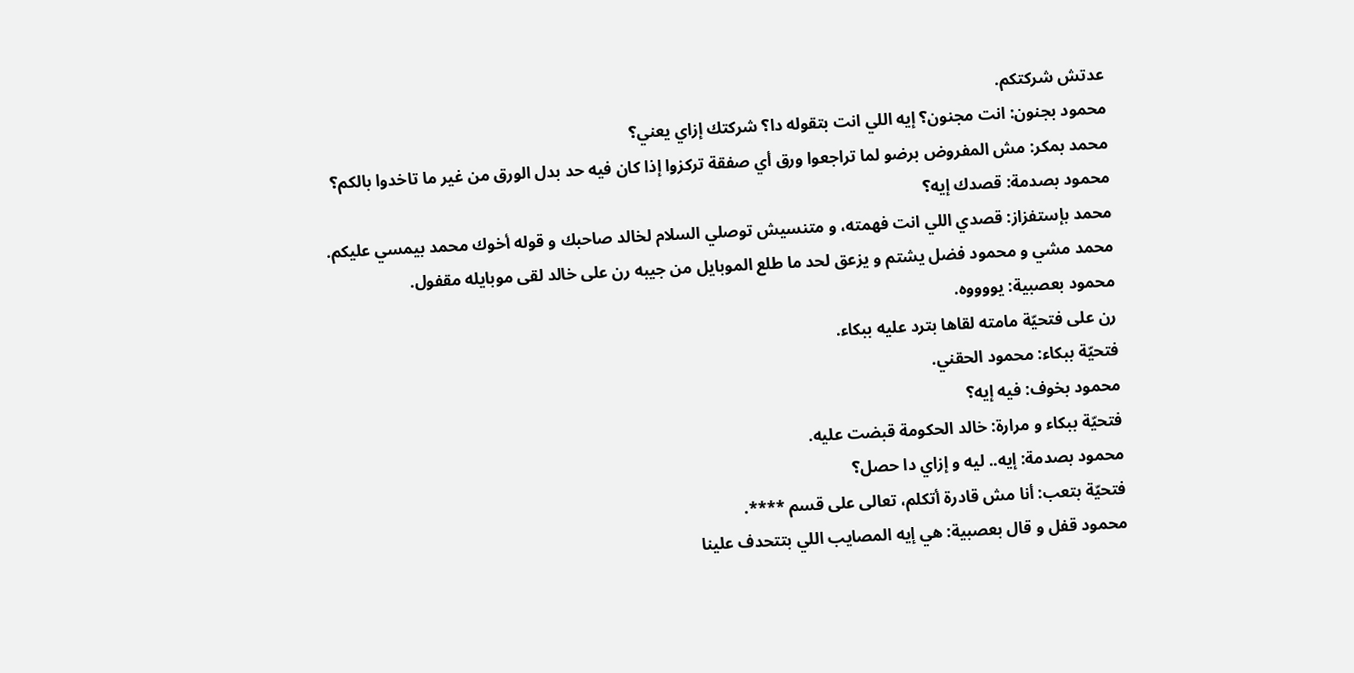عدتش شركتكم.
محمود بجنون: انت مجنون؟ إيه اللي انت بتقوله دا؟ شركتك إزاي يعني؟
محمد بمكر: مش المفروض برضو لما تراجعوا ورق أي صفقة تركزوا إذا كان فيه حد بدل الورق من غير ما تاخدوا بالكم؟
محمود بصدمة: قصدك إيه؟
محمد بإستفزاز: قصدي اللي انت فهمته، و متنسيش توصلي السلام لخالد صاحبك و قوله أخوك محمد بيمسي عليكم.
محمد مشي و محمود فضل يشتم و يزعق لحد ما طلع الموبايل من جيبه رن على خالد لقى موبايله مقفول.
محمود بعصبية: يووووه.
رن على فتحيّة مامته لقاها بترد عليه ببكاء.
فتحيّة ببكاء: محمود الحقني.
محمود بخوف: فيه إيه؟
فتحيّة ببكاء و مرارة: خالد الحكومة قبضت عليه.
محمود بصدمة: إيه.. ليه و إزاي دا حصل؟
فتحيّة بتعب: أنا مش قادرة أتكلم، تعالى على قسم ****.
محمود قفل و قال بعصبية: هي إيه المصايب اللي بتتحدف علينا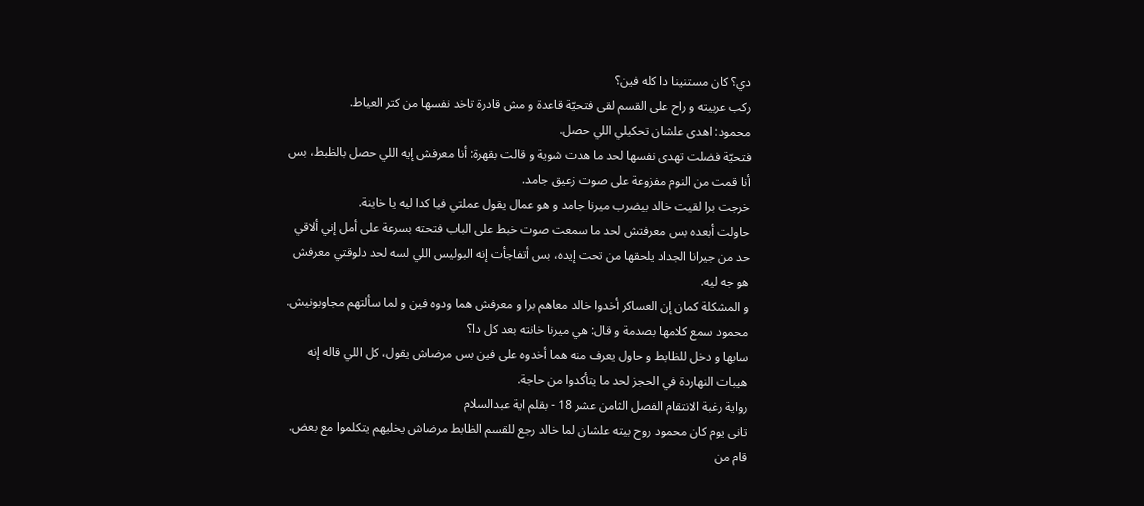دي؟ كان مستنينا دا كله فين؟
ركب عربيته و راح على القسم لقى فتحيّة قاعدة و مش قادرة تاخد نفسها من كتر العياط.
محمود: اهدى علشان تحكيلي اللي حصل.
فتحيّة فضلت تهدى نفسها لحد ما هدت شوية و قالت بقهرة: أنا معرفش إيه اللي حصل بالظبط، بس أنا قمت من النوم مفزوعة على صوت زعيق جامد.
خرجت برا لقيت خالد بيضرب ميرنا جامد و هو عمال يقول عملتي فيا كدا ليه يا خاينة.
حاولت أبعده بس معرفتش لحد ما سمعت صوت خبط على الباب فتحته بسرعة على أمل إني ألاقي حد من جيرانا الجداد يلحقها من تحت إيده، بس أتفاجأت إنه البوليس اللي لسه لحد دلوقتي معرفش هو جه ليه.
و المشكلة كمان إن العساكر أخدوا خالد معاهم برا و معرفش هما ودوه فين و لما سألتهم مجاوبونيش.
محمود سمع كلامها بصدمة و قال: هي ميرنا خانته بعد كل دا؟
سابها و دخل للظابط و حاول يعرف منه هما أخدوه على فين بس مرضاش يقول، كل اللي قاله إنه هيبات النهاردة في الحجز لحد ما يتأكدوا من حاجة.
رواية رغبة الانتقام الفصل الثامن عشر 18 - بقلم اية عبدالسلام
تانى يوم كان محمود روح بيته علشان لما خالد رجع للقسم الظابط مرضاش يخليهم يتكلموا مع بعض.
قام من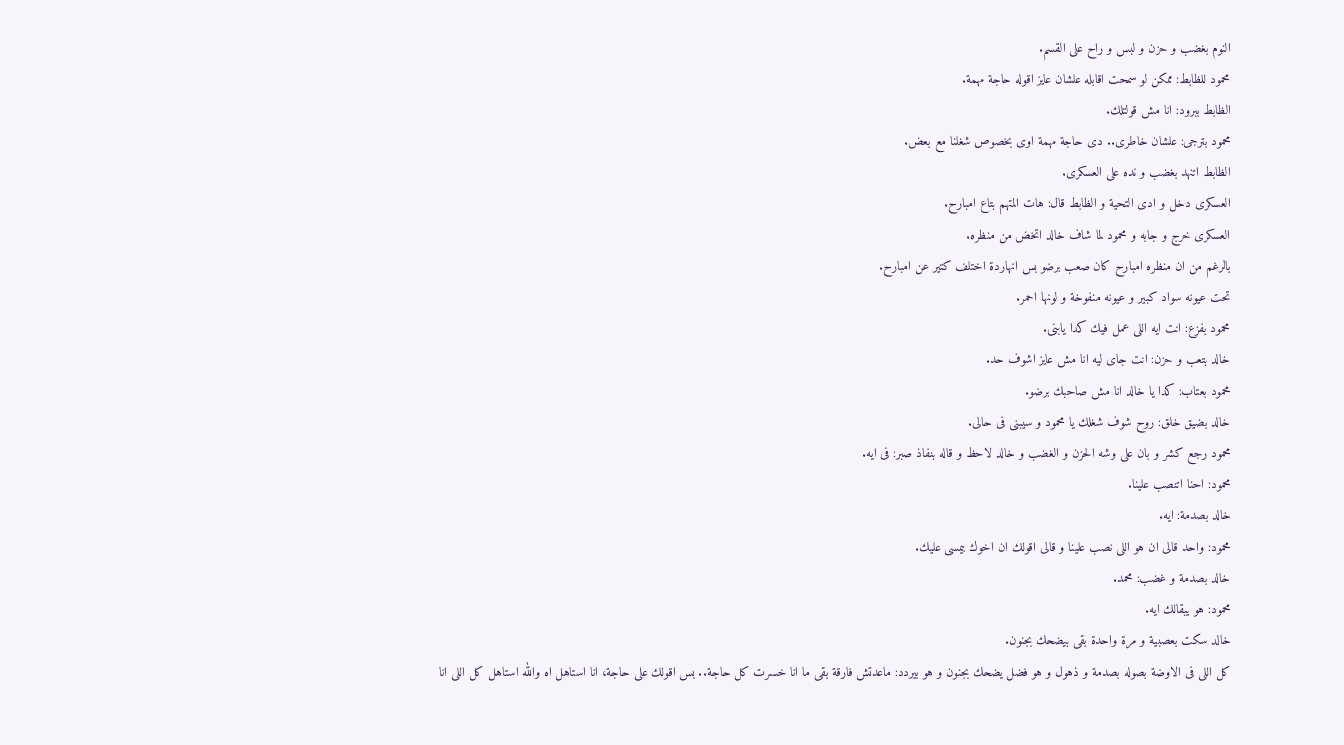النوم بغضب و حزن و لبس و راح على القسم.
محمود للظابط: ممكن لو سمحت اقابله علشان عايز اقوله حاجة مهمة.
الظابط ببرود: انا مش قولتلك.
محمود بترجى: علشان خاطرى.. دى حاجة مهمة اوى بخصوص شغلنا مع بعض.
الظابط اتنهد بغضب و نده على العسكرى.
العسكرى دخل و ادى التحية و الظابط قال: هات المتهم بتاع امبارح.
العسكرى خرج و جابه و محمود لما شاف خالد اتخض من منظره.
بالرغم من ان منظره امبارح كان صعب برضو بس انهاردة اختلف كتير عن امبارح.
تحت عيونه سواد كبير و عيونه منفوخة و لونها احمر.
محمود بفزع: انت ايه اللى عمل فيك كدا يابنى.
خالد بتعب و حزن: انت جاى ليه انا مش عايز اشوف حد.
محمود بعتاب: كدا يا خالد انا مش صاحبك برضو.
خالد بضيق خلق: روح شوف شغلك يا محمود و سيبنى فى حالى.
محمود رجع كشر و بان على وشه الحزن و الغضب و خالد لاحظ و قاله بنفاذ صبر: فى ايه.
محمود: احنا اتنصب علينا.
خالد بصدمة: ايه.
محمود: واحد قالى ان هو اللى نصب علينا و قالى اقولك ان اخوك بيمسى عليك.
خالد بصدمة و غضب: محمد.
محمود: هو يبقالك ايه.
خالد سكت بعصبية و مرة واحدة بقى بيضحك بجنون.
كل اللى فى الاوضة بصوله بصدمة و ذهول و هو فضل يضحك بجنون و هو بيردد: ماعدتش فارقة بقى ما انا خسرت كل حاجة.. بس اقولك على حاجة، انا استاهل اه والله استاهل كل اللى انا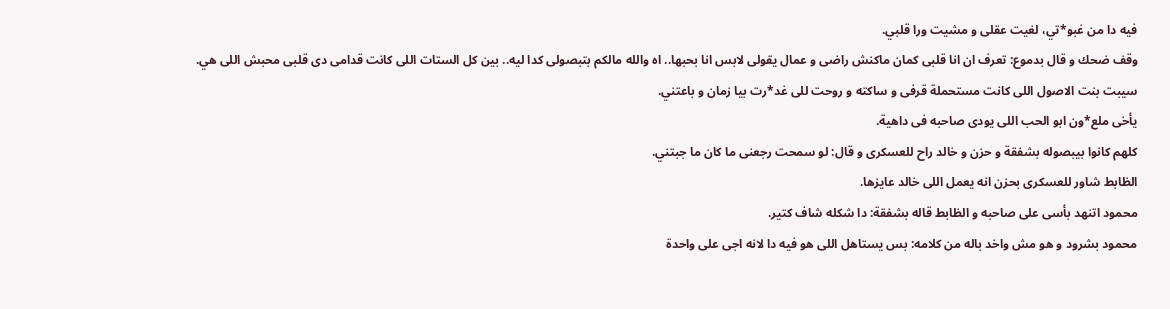فيه دا من غبو*تي، لغيت عقلى و مشيت ورا قلبي.
وقف ضحك و قال بدموع: تعرف ان انا قلبى كمان ماكنش راضى و عمال يقولى لابس انا بحبها.. اه والله مالكم بتبصولى كدا ليه.. بين كل الستات اللى كانت قدامى دى قلبى محبش اللى هي.
سيبت بنت الاصول اللى كانت مستحملة قرفى و ساكته و روحت للى غد*رت بيا زمان و باعتني.
يأخى ملع*ون ابو الحب اللى يودى صاحبه فى داهية.
كلهم كانوا بيبصوله بشفقة و حزن و خالد راح للعسكرى و قال: لو سمحت رجعنى ما كان ما جبتني.
الظابط شاور للعسكرى بحزن انه يعمل اللى خالد عايزها.
محمود اتنهد بأسى على صاحبه و الظابط قاله بشفقة: دا شكله شاف كتير.
محمود بشرود و هو مش واخد باله من كلامه: بس يستاهل اللى هو فيه دا لانه اجى على واحدة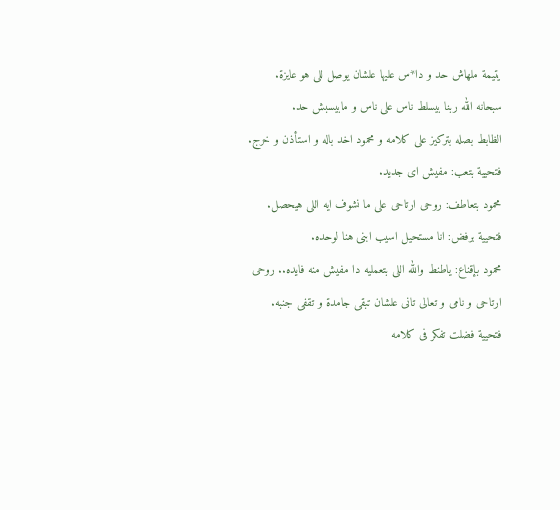يتيمة ملهاش حد و دا*س عليها علشان يوصل للى هو عايزة.
سبحانه الله ربنا بيسلط ناس على ناس و مابيسبش حد.
الظابط بصله بتركيز على كلامه و محمود اخد باله و استأذن و خرج.
فتحيية بتعب: مفيش اى جديد.
محمود بتعاطف: روحى ارتاحى على ما نشوف ايه اللى هيحصل.
فتحيية برفض: انا مستحيل اسيب ابنى هنا لوحده.
محمود بإقناع: ياطنط والله اللى بتعمليه دا مفيش منه فايده.. روحى ارتاحى و نامى و تعالى تانى علشان تبقى جامدة و تقفى جنبه.
فتحيية فضلت تفكر فى كلامه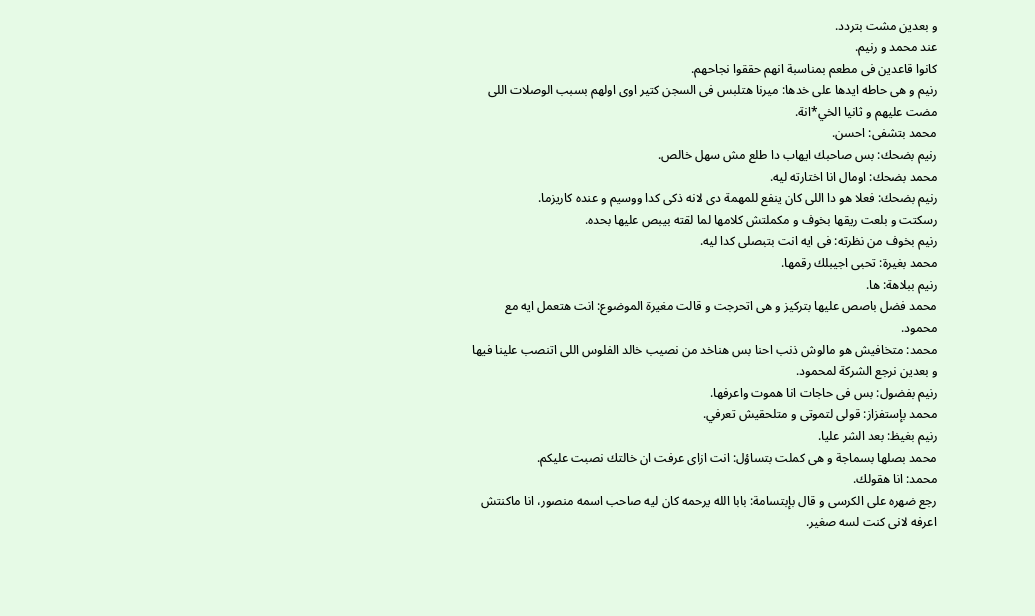و بعدين مشت بتردد.
عند محمد و رنيم.
كانوا قاعدين فى مطعم بمناسبة انهم حققوا نجاحهم.
رنيم و هى حاطه ايدها على خدها: ميرنا هتلبس فى السجن كتير اوى اولهم بسبب الوصلات اللى مضت عليهم و ثانيا الخي*انة.
محمد بتشفى: احسن.
رنيم بضحك: بس صاحبك ايهاب دا طلع مش سهل خالص.
محمد بضحك: اومال انا اختارته ليه.
رنيم بضحك: فعلا هو دا اللى كان ينفع للمهمة دى لانه ذكى كدا ووسيم و عنده كاريزما.
رسكتت و بلعت ريقها بخوف و مكملتش كلامها لما لقته بيبص عليها بحده.
رنيم بخوف من نظرته: فى ايه انت بتبصلى كدا ليه.
محمد بغيرة: تحبى اجيبلك رقمها.
رنيم ببلاهة: ها.
محمد فضل باصص عليها بتركيز و هى اتحرجت و قالت مغيرة الموضوع: انت هتعمل ايه مع محمود.
محمد: متخافيش هو مالوش ذنب احنا بس هناخد من نصيب خالد الفلوس اللى اتنصب علينا فيها و بعدين نرجع الشركة لمحمود.
رنيم بفضول: بس فى حاجات انا هموت واعرفها.
محمد بإستفزاز: قولى لتموتى و متلحقيش تعرفي.
رنيم بغيظ: بعد الشر عليا.
محمد بصلها بسماجة و هى كملت بتساؤل: انت ازاى عرفت ان خالتك نصبت عليكم.
محمد: انا هقولك.
رجع ضهره على الكرسى و قال بإبتسامة: بابا الله يرحمه كان ليه صاحب اسمه منصور، انا ماكنتش اعرفه لانى كنت لسه صغير.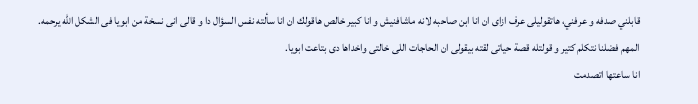قابلني صدفه و عرفني، هاتقوليلى عرف ازاى ان انا ابن صاحبه لانه ماشافنيش و انا كبير خالص هاقولك ان انا سألته نفس السؤال دا و قالى انى نسخة من ابويا فى الشكل الله يرحمه.
المهم فضلنا نتكلم كتير و قولتله قصة حياتى لقته بيقولى ان الحاجات اللى خالتى واخداها دى بتاعت ابويا.
انا ساعتها اتصدمت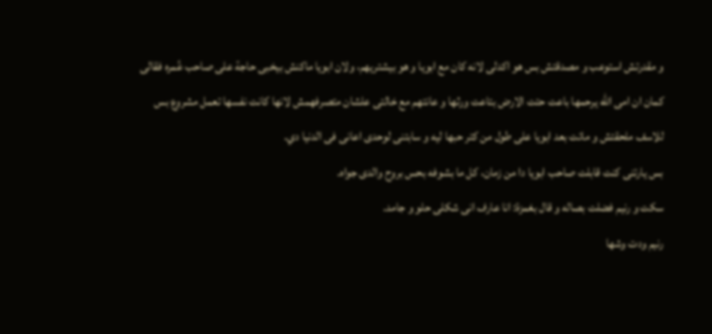و مقدرتش استوعب و مصدقتش بس هو اكدلى لانه كان مع ابويا و هو بيشتريهم، ولان ابويا ماكنش بيخبى حاجة على صاحب عُمره فقالى كمان ان امى الله يرحمها باعت حتت الارض بتاعت ورثها و عانتهم مع خالتى علشان متصرفهمش لانها كانت نفسها تعمل مشروع بس للاسف ملحقتش و ماتت بعد ابويا على طول من كتر حبها ليه و سابتنى لوحدى اعانى فى الدنيا دي.
بس يارتنى كنت قابلت صاحب ابويا دا من زمان، كل ما بشوفه بحس بروح والدى جواه.
سكت و رنيم فضلت بصاله و قال بغمزة: انا عارف انى شكلى حلو و جامد.
رنيم ودت وشها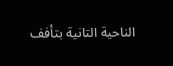الناحية التانية بتأفف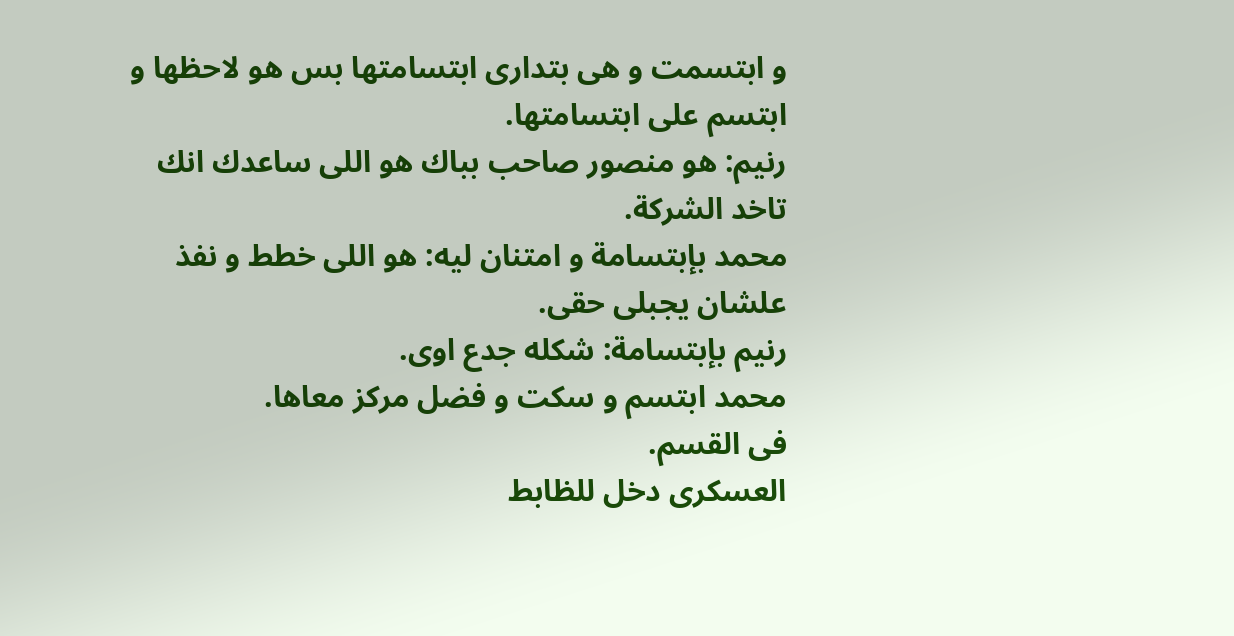و ابتسمت و هى بتدارى ابتسامتها بس هو لاحظها و ابتسم على ابتسامتها.
رنيم: هو منصور صاحب بباك هو اللى ساعدك انك تاخد الشركة.
محمد بإبتسامة و امتنان ليه: هو اللى خطط و نفذ علشان يجبلى حقى.
رنيم بإبتسامة: شكله جدع اوى.
محمد ابتسم و سكت و فضل مركز معاها.
فى القسم.
العسكرى دخل للظابط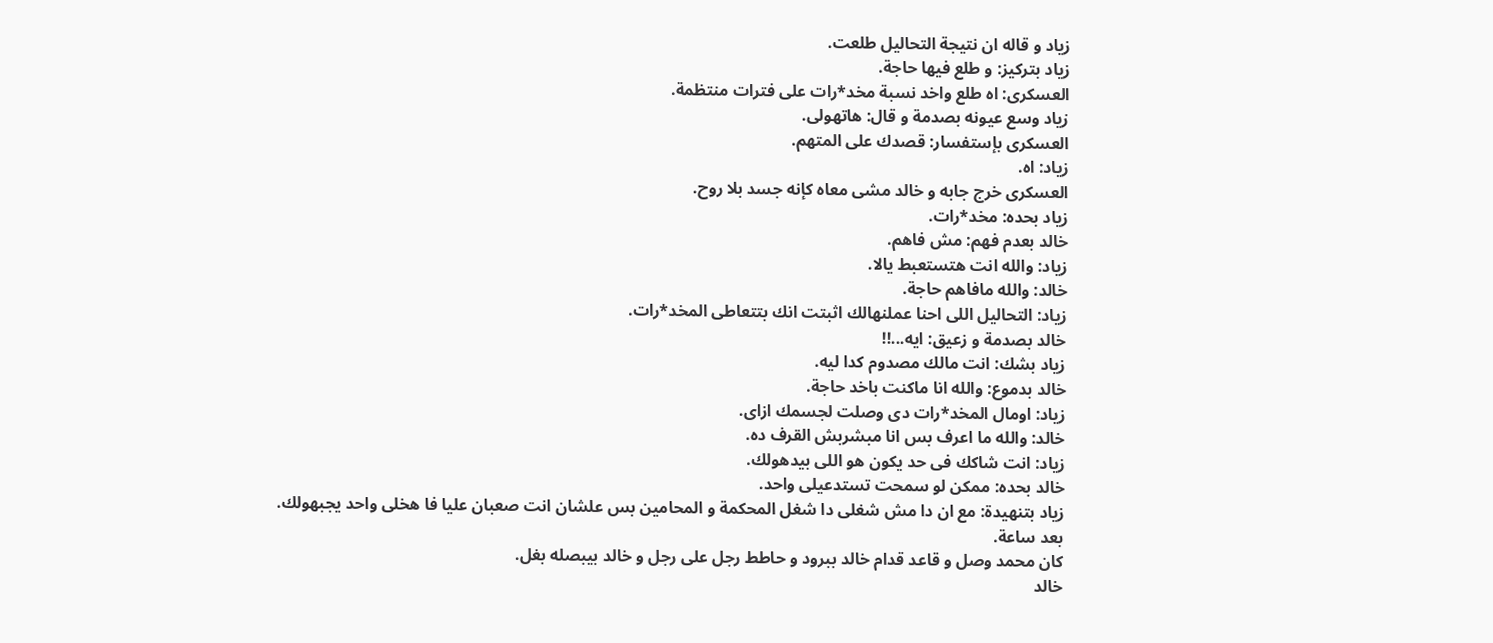زياد و قاله ان نتيجة التحاليل طلعت.
زياد بتركيز: و طلع فيها حاجة.
العسكرى: اه طلع واخد نسبة مخد*رات على فترات منتظمة.
زياد وسع عيونه بصدمة و قال: هاتهولى.
العسكرى بإستفسار: قصدك على المتهم.
زياد: اه.
العسكرى خرج جابه و خالد مشى معاه كإنه جسد بلا روح.
زياد بحده: مخد*رات.
خالد بعدم فهم: مش فاهم.
زياد: والله انت هتستعبط يالا.
خالد: والله مافاهم حاجة.
زياد: التحاليل اللى احنا عملنهالك اثبتت انك بتتعاطى المخد*رات.
خالد بصدمة و زعيق: ايه...!!
زياد بشك: انت مالك مصدوم كدا ليه.
خالد بدموع: والله انا ماكنت باخد حاجة.
زياد: اومال المخد*رات دى وصلت لجسمك ازاى.
خالد: والله ما اعرف بس انا مبشربش القرف ده.
زياد: انت شاكك فى حد يكون هو اللى بيدهولك.
خالد بحده: ممكن لو سمحت تستدعيلى واحد.
زياد بتنهيدة: مع ان دا مش شغلى دا شغل المحكمة و المحامين بس علشان انت صعبان عليا فا هخلى واحد يجبهولك.
بعد ساعة.
كان محمد وصل و قاعد قدام خالد ببرود و حاطط رجل على رجل و خالد بيبصله بغل.
خالد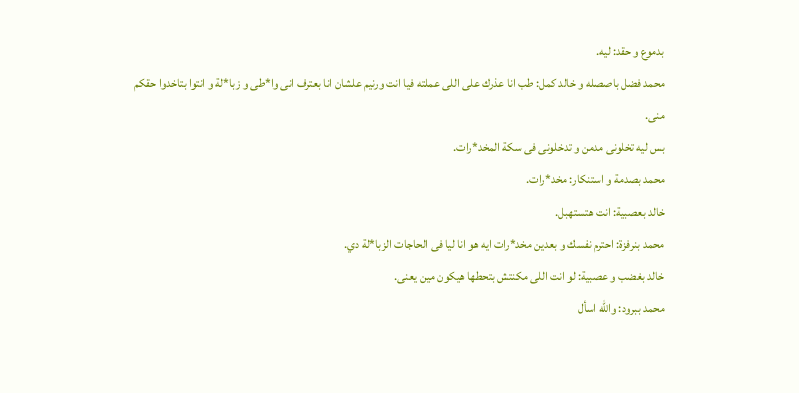بدموع و حقد: ليه.
محمد فضل باصصله و خالد كمل: طب انا عذرك على اللى عملته فيا انت ورنيم علشان انا بعترف انى وا*طى و زبا*لة و انتوا بتاخدوا حقكم منى.
بس ليه تخلونى مدمن و تدخلونى فى سكة المخد*رات.
محمد بصدمة و استنكار: مخد*رات.
خالد بعصبية: انت هتستهبل.
محمد بنرفزة: احترم نفسك و بعدين مخد*رات ايه هو انا ليا فى الحاجات الزبا*لة دي.
خالد بغضب و عصبية: لو انت اللى مكنتش بتحطها هيكون مين يعنى.
محمد ببرود: والله اسأل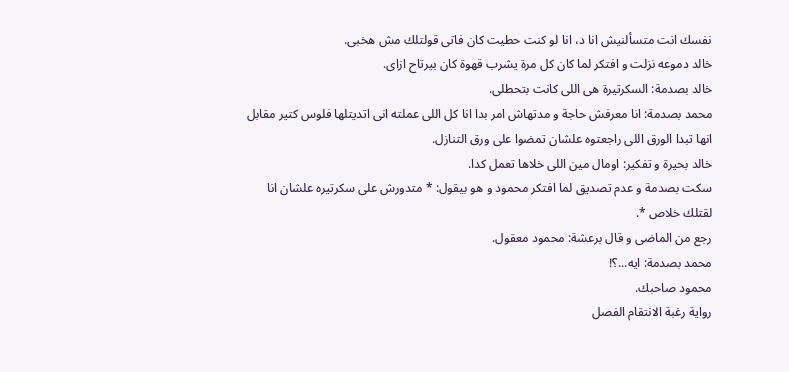نفسك انت متسألنيش انا د، انا لو كنت حطيت كان فاتى قولتلك مش هخبى.
خالد دموعه نزلت و افتكر لما كان كل مرة يشرب قهوة كان بيرتاح ازاى.
خالد بصدمة: السكرتيرة هى اللى كانت بتحطلى.
محمد بصدمة: انا معرفش حاجة و مدتهاش امر بدا انا كل اللى عملته انى اتديتلها فلوس كتير مقابل انها تبدا الورق اللى راجعتوه علشان تمضوا على ورق التنازل.
خالد بحيرة و تفكير: اومال مين اللى خلاها تعمل كدا.
سكت بصدمة و عدم تصديق لما افتكر محمود و هو بيقول: * متدورش على سكرتيره علشان انا لقتلك خلاص *.
رجع من الماضى و قال برعشة: محمود معقول.
محمد بصدمة: ايه...؟!
محمود صاحبك.
رواية رغبة الانتقام الفصل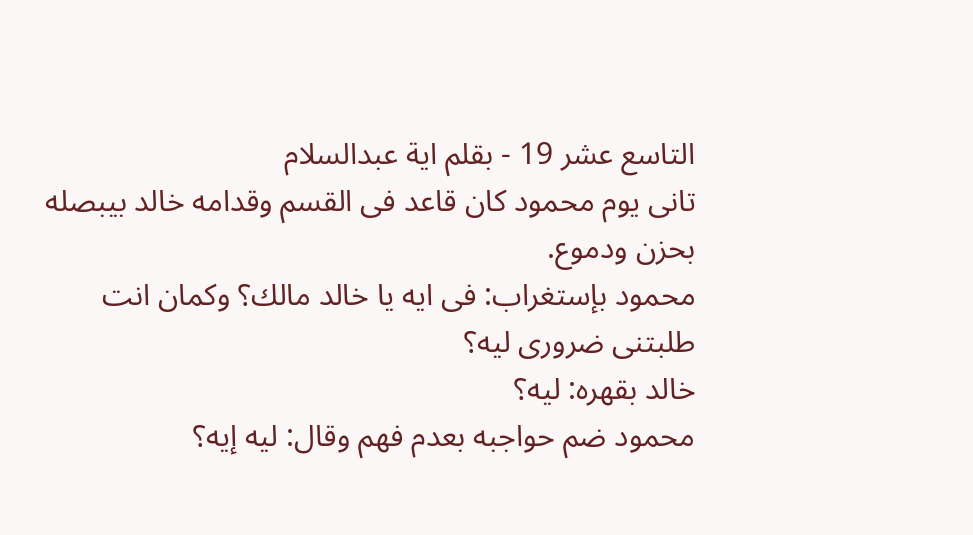التاسع عشر 19 - بقلم اية عبدالسلام
تانى يوم محمود كان قاعد فى القسم وقدامه خالد بيبصله بحزن ودموع.
محمود بإستغراب: فى ايه يا خالد مالك؟ وكمان انت طلبتنى ضرورى ليه؟
خالد بقهره: ليه؟
محمود ضم حواجبه بعدم فهم وقال: ليه إيه؟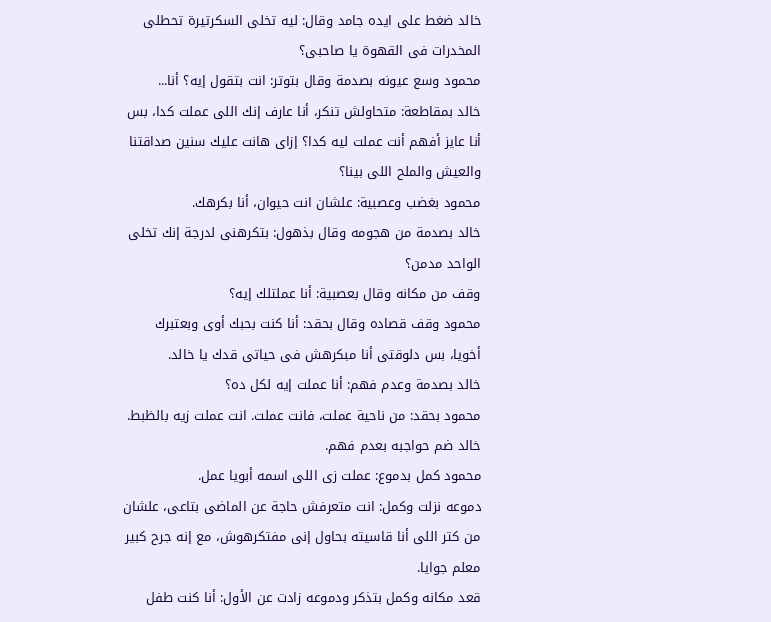خالد ضغط على ايده جامد وقال: ليه تخلى السكرتيرة تحطلى المخدرات فى القهوة يا صاحبى؟
محمود وسع عيونه بصدمة وقال بتوتر: انت بتقول إيه؟ أنا...
خالد بمقاطعة: متحاولش تنكر، أنا عارف إنك اللى عملت كدا، بس أنا عايز أفهم أنت عملت ليه كدا؟ إزاى هانت عليك سنين صداقتنا والعيش والملح اللى بينا؟
محمود بغضب وعصبية: علشان انت حيوان، أنا بكرهك.
خالد بصدمة من هجومه وقال بذهول: بتكرهنى لدرجة إنك تخلى الواحد مدمن؟
وقف من مكانه وقال بعصبية: أنا عملتلك إيه؟
محمود وقف قصاده وقال بحقد: أنا كنت بحبك أوى وبعتبرك أخويا، بس دلوقتى أنا مبكرهش فى حياتى قدك يا خالد.
خالد بصدمة وعدم فهم: أنا عملت إيه لكل ده؟
محمود بحقد: من ناحية عملت، فانت عملت. انت عملت زيه بالظبط.
خالد ضم حواجبه بعدم فهم.
محمود كمل بدموع: عملت زى اللى اسمه أبويا عمل.
دموعه نزلت وكمل: انت متعرفش حاجة عن الماضى بتاعى، علشان من كتر اللى أنا قاسيته بحاول إنى مفتكرهوش، مع إنه جرح كبير معلم جوايا.
قعد مكانه وكمل بتذكر ودموعه زادت عن الأول: أنا كنت طفل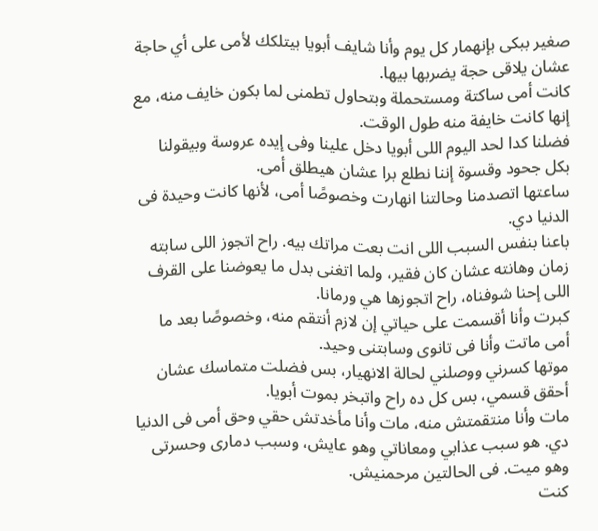صغير ببكى بإنهمار كل يوم وأنا شايف أبويا بيتلكك لأمى على أي حاجة عشان يلاقى حجة يضربها بيها.
كانت أمى ساكتة ومستحملة وبتحاول تطمنى لما بكون خايف منه، مع إنها كانت خايفة منه طول الوقت.
فضلنا كدا لحد اليوم اللى أبويا دخل علينا وفى إيده عروسة وبيقولنا بكل جحود وقسوة إننا نطلع برا عشان هيطلق أمى.
ساعتها اتصدمنا وحالتنا انهارت وخصوصًا أمى، لأنها كانت وحيدة فى الدنيا دي.
باعنا بنفس السبب اللى انت بعت مراتك بيه. راح اتجوز اللى سابته زمان وهانته عشان كان فقير، ولما اتغنى بدل ما يعوضنا على القرف اللى إحنا شوفناه، راح اتجوزها هي ورمانا.
كبرت وأنا أقسمت على حياتي إن لازم أنتقم منه، وخصوصًا بعد ما أمى ماتت وأنا فى تانوى وسابتنى وحيد.
موتها كسرني ووصلني لحالة الانهيار، بس فضلت متماسك عشان أحقق قسمي، بس كل ده راح واتبخر بموت أبويا.
مات وأنا منتقمتش منه، مات وأنا مأخدتش حقي وحق أمى فى الدنيا دي. هو سبب عذابي ومعاناتي وهو عايش، وسبب دمارى وحسرتى وهو ميت. فى الحالتين مرحمنيش.
كنت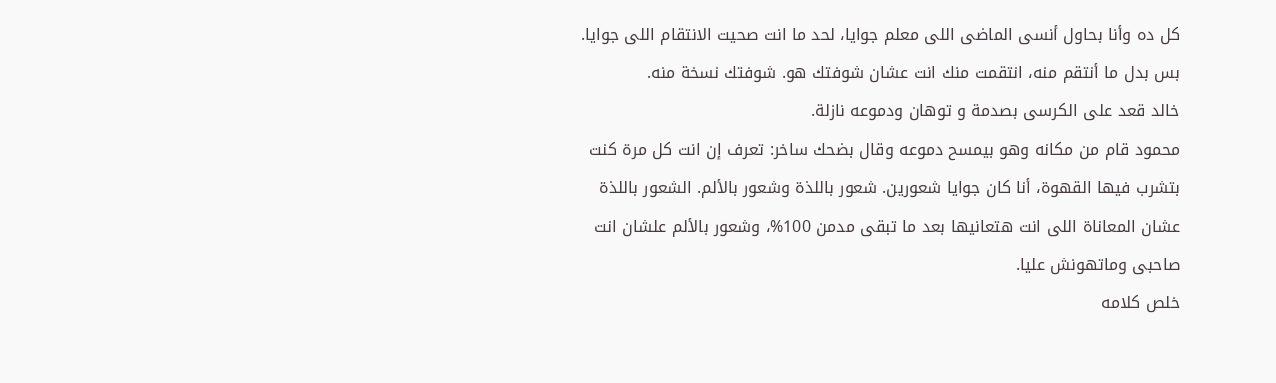كل ده وأنا بحاول أنسى الماضى اللى معلم جوايا، لحد ما انت صحيت الانتقام اللى جوايا. بس بدل ما أنتقم منه، انتقمت منك انت عشان شوفتك هو. شوفتك نسخة منه.
خالد قعد على الكرسى بصدمة و توهان ودموعه نازلة.
محمود قام من مكانه وهو بيمسح دموعه وقال بضحك ساخر: تعرف إن انت كل مرة كنت بتشرب فيها القهوة، أنا كان جوايا شعورين. شعور باللذة وشعور بالألم. الشعور باللذة عشان المعاناة اللى انت هتعانيها بعد ما تبقى مدمن 100%، وشعور بالألم علشان انت صاحبى وماتهونش عليا.
خلص كلامه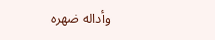وأداله ضهره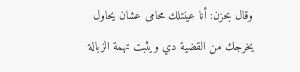وقال بحزن: أنا عينتلك محامى عشان يحاول يخرجك من القضية دي ويثبت تهمة الزبالة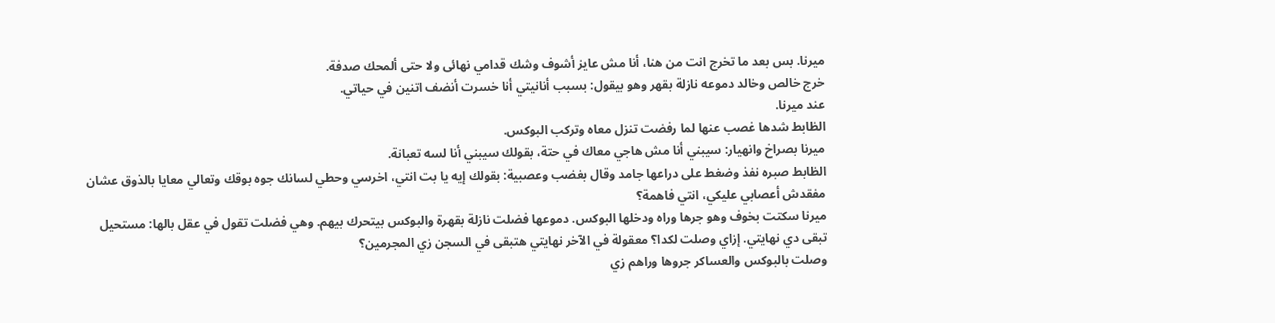ميرنا. بس بعد ما تخرج انت من هنا، أنا مش عايز أشوف وشك قدامي نهائى ولا حتى ألمحك صدفة.
خرج خالص وخالد دموعه نازلة بقهر وهو بيقول: بسبب أنانيتي أنا خسرت أنضف اتنين في حياتي.
عند ميرنا.
الظابط شدها غصب عنها لما رفضت تنزل معاه وتركب البوكس.
ميرنا بصراخ وانهيار: سيبني أنا مش هاجي معاك في حتة، بقولك سيبني أنا لسه تعبانة.
الظابط صبره نفذ وضغط على دراعها جامد وقال بغضب وعصبية: بقولك إيه يا بت انتي، اخرسي وحطي لسانك جوه بوقك وتعالي معايا بالذوق عشان مفقدش أعصابي عليكي، انتي فاهمة؟
ميرنا سكتت بخوف وهو جرها وراه ودخلها البوكس. دموعها فضلت نازلة بقهرة والبوكس بيتحرك بيهم. وهي فضلت تقول في عقل بالها: مستحيل تبقى دي نهايتي. إزاي وصلت لكدا؟ معقولة في الآخر نهايتي هتبقى في السجن زي المجرمين؟
وصلت بالبوكس والعساكر جروها وراهم زي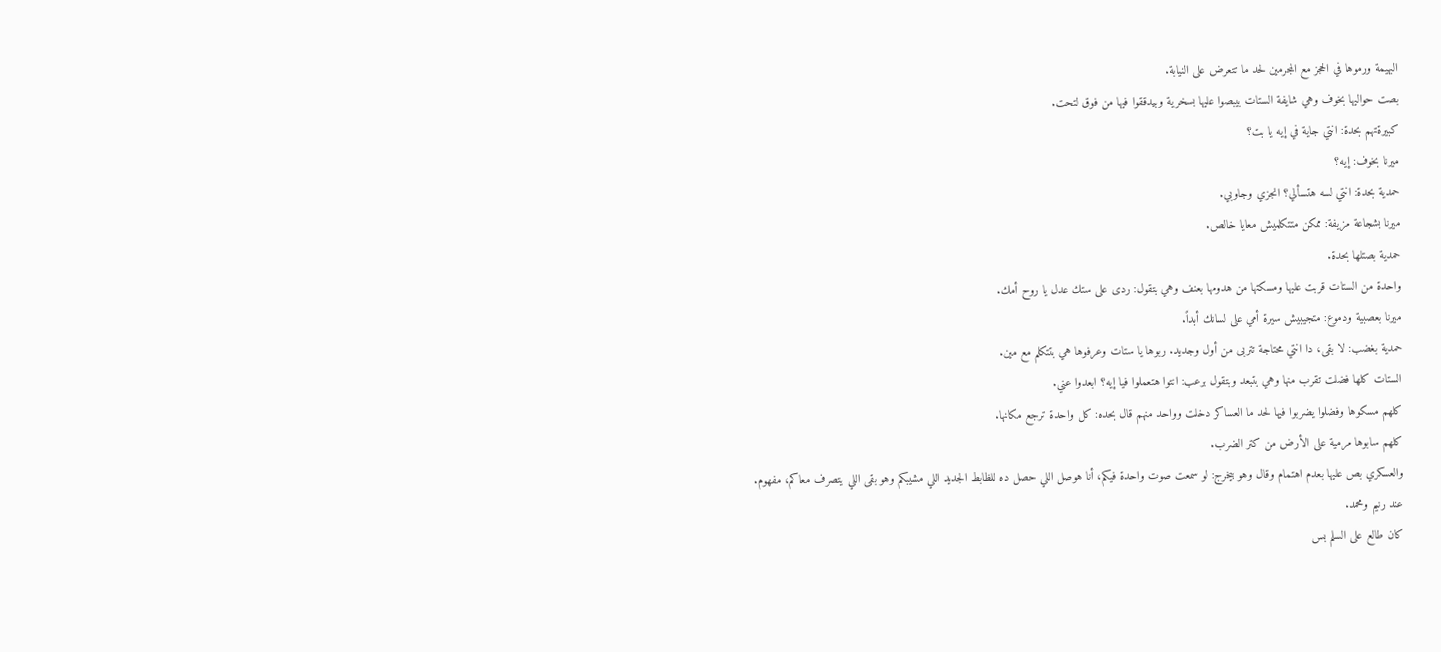البهيمة ورموها في الحجز مع المجرمين لحد ما تتعرض على النيابة.
بصت حواليها بخوف وهي شايفة الستات بيبصوا عليها بسخرية وبيدققوا فيها من فوق لتحت.
كبيرةتهم بحدة: انتي جاية في إيه يا بت؟
ميرنا بخوف: إيه؟
حمدية بحدة: انتي لسه هتسألي؟ انجزي وجاوبي.
ميرنا بشجاعة مزيفة: ممكن متتكلميش معايا خالص.
حمدية بصتلها بحدة.
واحدة من الستات قربت عليها ومسكتها من هدومها بعنف وهي بتقول: ردى على ستك عدل يا روح أمك.
ميرنا بعصبية ودموع: متجيبيش سيرة أمي على لسانك أبداً.
حمدية بغضب: لا بقى، دا انتي محتاجة تتربى من أول وجديد. ربوها يا ستات وعرفوها هي بتتكلم مع مين.
الستات كلها فضلت تقرب منها وهي بتبعد وبتقول برعب: انتوا هتعملوا فيا إيه؟ ابعدوا عني.
كلهم مسكوها وفضلوا يضربوا فيها لحد ما العساكر دخلت وواحد منهم قال بحده: كل واحدة ترجع مكانها.
كلهم سابوها مرمية على الأرض من كتر الضرب.
والعسكري بص عليها بعدم اهتمام وقال وهو بيخرج: لو سمعت صوت واحدة فيكم، أنا هوصل اللي حصل ده للظابط الجديد اللي مشيبكم وهو بقى اللي يتصرف معاكم، مفهوم.
عند رنيم ومحمد.
كان طالع على السلم بس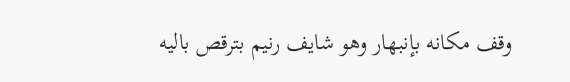وقف مكانه بإنبهار وهو شايف رنيم بترقص باليه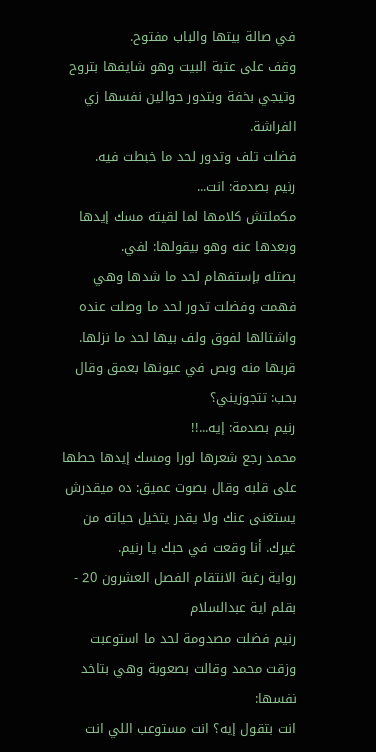في صالة بيتها والباب مفتوح.
وقف على عتبة البيت وهو شايفها بتروح وتيجي بخفة وبتدور حوالين نفسها زي الفراشة.
فضلت تلف وتدور لحد ما خبطت فيه.
رنيم بصدمة: انت...
مكملتش كلامها لما لقيته مسك إيدها وبعدها عنه وهو بيقولها: لفي.
بصتله بإستفهام لحد ما شدها وهي فهمت وفضلت تدور لحد ما وصلت عنده واشتالها لفوق ولف بيها لحد ما نزلها.
قربها منه وبص في عيونها بعمق وقال بحب: تتجوزيني؟
رنيم بصدمة: إيه...!!
محمد رجع شعرها لورا ومسك إيدها حطها على قلبه وقال بصوت عميق: ده ميقدرش يستغنى عنك ولا يقدر يتخيل حياته من غيرك. أنا وقعت في حبك يا رنيم.
رواية رغبة الانتقام الفصل العشرون 20 - بقلم اية عبدالسلام
رنيم فضلت مصدومة لحد ما استوعبت وزقت محمد وقالت بصعوبة وهي بتاخد نفسها:
انت بتقول إيه؟ انت مستوعب اللي انت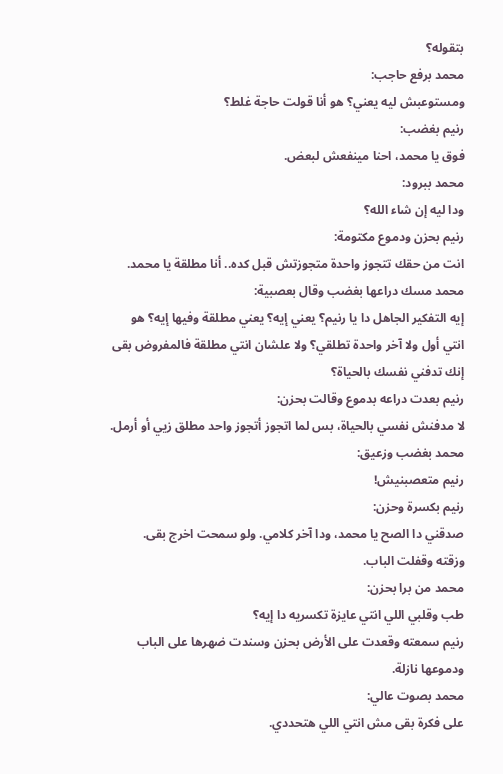بتقوله؟
محمد برفع حاجب:
ومستوعبش ليه يعني؟ هو أنا قولت حاجة غلط؟
رنيم بغضب:
فوق يا محمد، احنا مينفعش لبعض.
محمد ببرود:
ودا ليه إن شاء الله؟
رنيم بحزن ودموع مكتومة:
انت من حقك تتجوز واحدة متجوزتش قبل كده.. أنا مطلقة يا محمد.
محمد مسك دراعها بغضب وقال بعصبية:
إيه التفكير الجاهل دا يا رنيم؟ يعني إيه؟ يعني مطلقة وفيها إيه؟ هو انتي أول ولا آخر واحدة تطلقي؟ ولا علشان انتي مطلقة فالمفروض بقى إنك تدفني نفسك بالحياة؟
رنيم بعدت دراعه بدموع وقالت بحزن:
لا مدفنش نفسي بالحياة، بس لما اتجوز أتجوز واحد مطلق زيي أو أرمل.
محمد بغضب وزعيق:
رنيم متعصبنيش!
رنيم بكسرة وحزن:
صدقني دا الصح يا محمد، ودا آخر كلامي. ولو سمحت اخرج بقى.
وزقته وقفلت الباب.
محمد من برا بحزن:
طب وقلبي اللي انتي عايزة تكسريه دا إيه؟
رنيم سمعته وقعدت على الأرض بحزن وسندت ضهرها على الباب ودموعها نازلة.
محمد بصوت عالي:
على فكرة بقى مش انتي اللي هتحددي.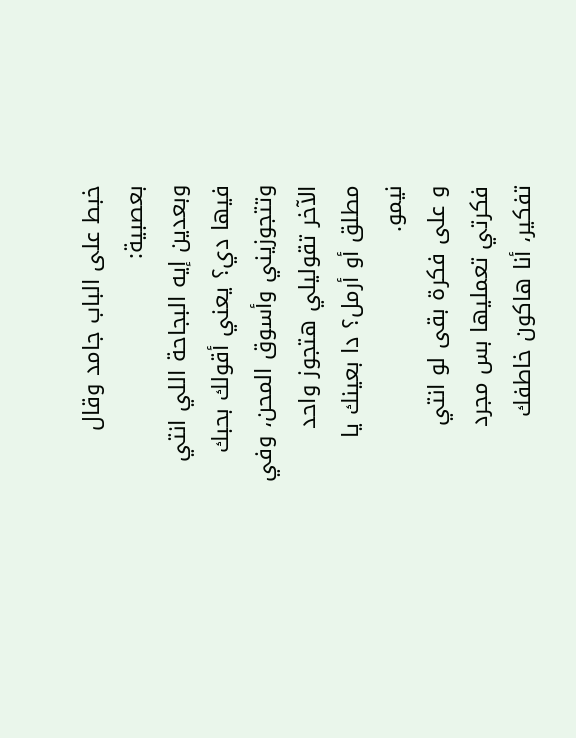خبط على الباب جامد وقال بعصبية:
وبعدين إيه البجاحة اللي انتي فيها دي؟ يعني أقولك بحبك وتتجوزيني وأسوق المحن، وفي الآخر تقوليلي هتجوز واحد مطلق أو أرمل؟ دا بعينك يا نيمو.
و على فكرة بقى لو انتي فكرتي تعمليها بس مجرد تفكير، أنا هاكون خاطفك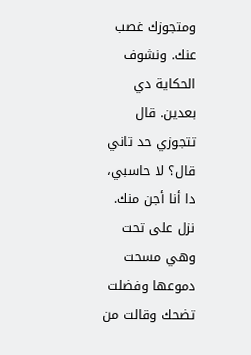ومتجوزك غصب عنك. ونشوف الحكاية دي بعدين. قال تتجوزي حد تاني قال؟ لا حاسبي، دا أنا أجن منك.
نزل على تحت وهي مسحت دموعها وفضلت تضحك وقالت من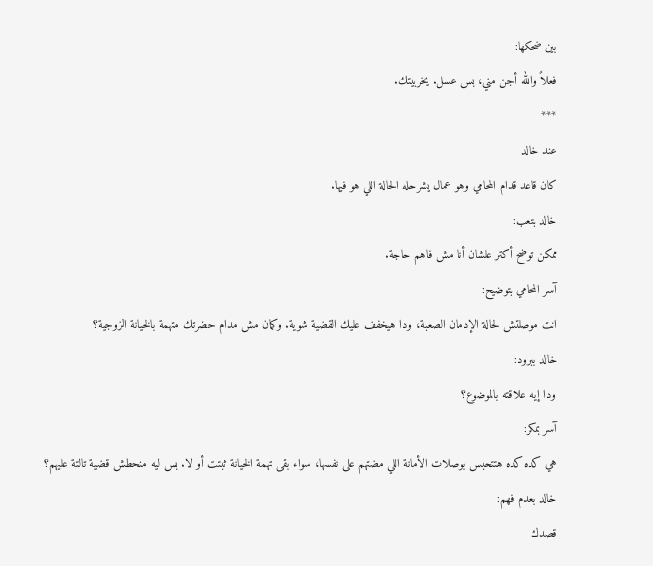بين ضحكها:
فعلاً والله أجن مني، بس عسل. يخربيتك.
***
عند خالد
كان قاعد قدام المحامي وهو عمال يشرحله الحالة اللي هو فيها.
خالد بتعب:
ممكن توضح أكتر علشان أنا مش فاهم حاجة.
آسر المحامي بتوضيح:
انت موصلتش لحالة الإدمان الصعبة، ودا هيخفف عليك القضية شوية. وكمان مش مدام حضرتك متهمة بالخيانة الزوجية؟
خالد ببرود:
ودا إيه علاقته بالموضوع؟
آسر بمكر:
هي كده كده هتتحبس بوصلات الأمانة اللي مضتهم على نفسها، سواء بقى تهمة الخيانة ثبتت أو لا. بس ليه منحطش قضية تالتة عليهم؟
خالد بعدم فهم:
قصدك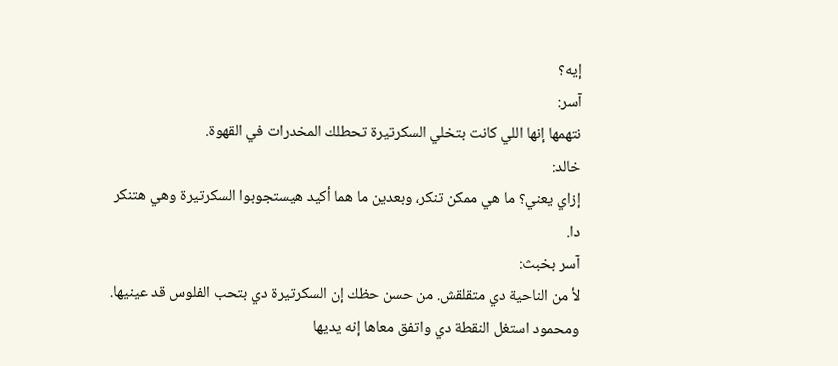إيه؟
آسر:
نتهمها إنها اللي كانت بتخلي السكرتيرة تحطلك المخدرات في القهوة.
خالد:
إزاي يعني؟ ما هي ممكن تنكر، وبعدين ما هما أكيد هيستجوبوا السكرتيرة وهي هتنكر دا.
آسر بخبث:
لأ من الناحية دي متقلقش. من حسن حظك إن السكرتيرة دي بتحب الفلوس قد عينيها. ومحمود استغل النقطة دي واتفق معاها إنه يديها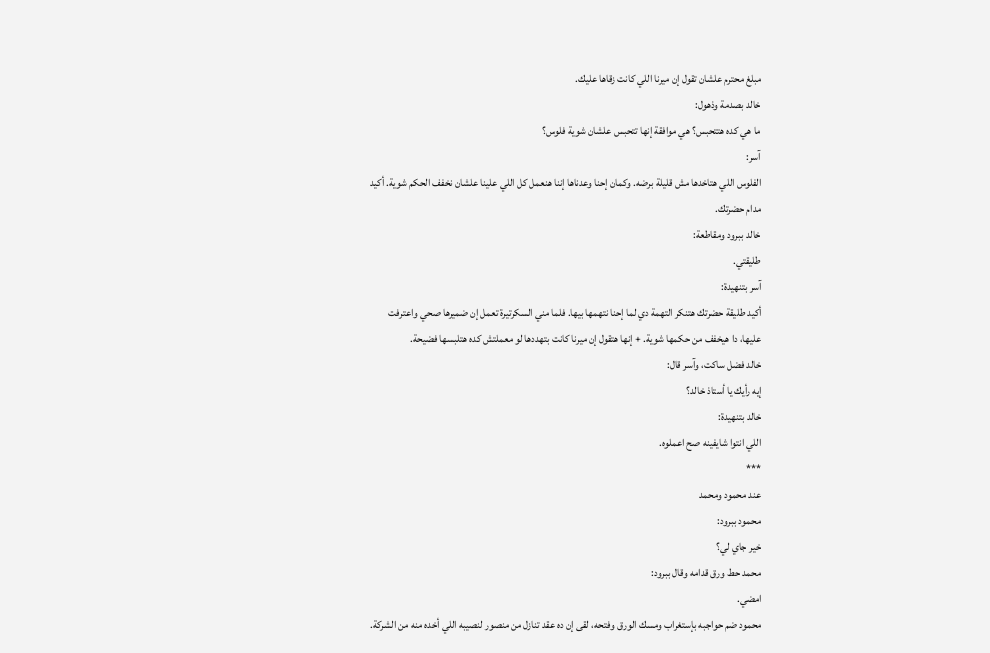مبلغ محترم علشان تقول إن ميرنا اللي كانت زقاها عليك.
خالد بصدمة وذهول:
ما هي كده هتتحبس؟ هي موافقة إنها تتحبس علشان شوية فلوس؟
آسر:
الفلوس اللي هتاخدها مش قليلة برضه. وكمان إحنا وعدناها إننا هنعمل كل اللي علينا علشان نخفف الحكم شوية. أكيد مدام حضرتك.
خالد ببرود ومقاطعة:
طليقتي.
آسر بتنهيدة:
أكيد طليقة حضرتك هتنكر التهمة دي لما إحنا نتهمها بيها. فلما مني السكرتيرة تعمل إن ضميرها صحي واعترفت عليها، دا هيخفف من حكمها شوية. + إنها هتقول إن ميرنا كانت بتهددها لو معملتش كده هتلبسها فضيحة.
خالد فضل ساكت، وآسر قال:
إيه رأيك يا أستاذ خالد؟
خالد بتنهيدة:
اللي انتوا شايفينه صح اعملوه.
***
عند محمود ومحمد
محمود ببرود:
خير جاي لي؟
محمد حط ورق قدامه وقال ببرود:
امضي.
محمود ضم حواجبه بإستغراب ومسك الورق وفتحه، لقى إن ده عقد تنازل من منصور لنصيبه اللي أخده منه من الشركة.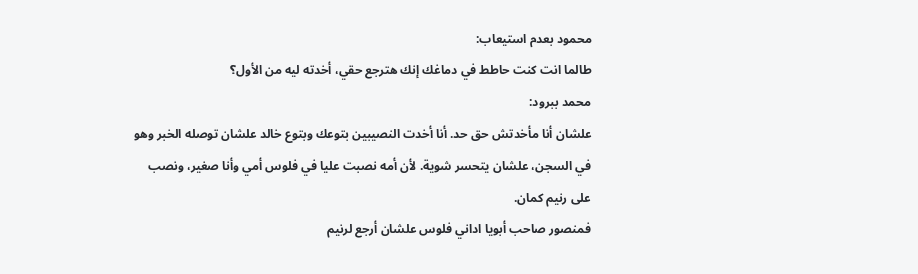محمود بعدم استيعاب:
طالما انت كنت حاطط في دماغك إنك هترجع حقي، أخدته ليه من الأول؟
محمد ببرود:
علشان أنا مأخدتش حق حد. أنا أخدت النصيبين بتوعك وبتوع خالد علشان توصله الخبر وهو في السجن، علشان يتحسر شوية. لأن أمه نصبت عليا في فلوس أمي وأنا صغير، ونصب على رنيم كمان.
فمنصور صاحب أبويا اداني فلوس علشان أرجع لرنيم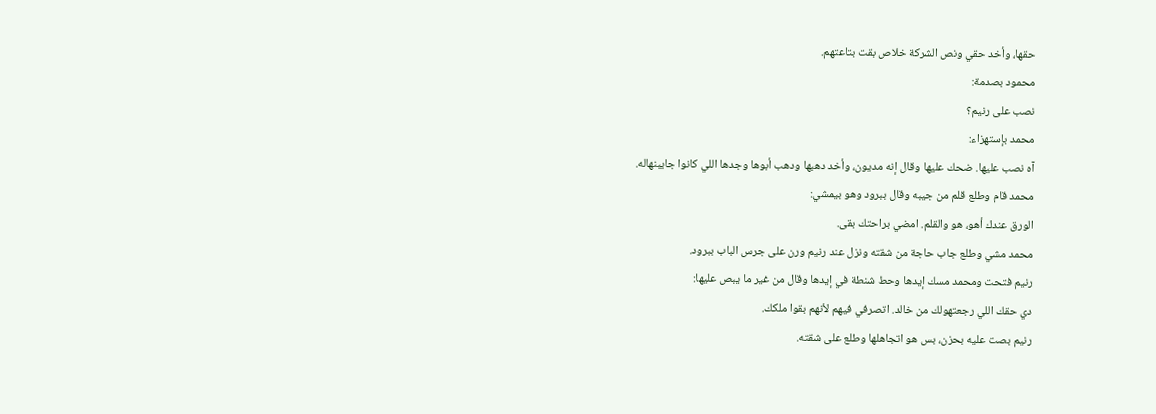حقها، وأخد حقي ونص الشركة خلاص بقت بتاعتهم.
محمود بصدمة:
نصب على رنيم؟
محمد بإستهزاء:
آه نصب عليها. ضحك عليها وقال إنه مديون، وأخد دهبها ودهب أبوها وجدها اللي كانوا جايبنهاله.
محمد قام وطلع قلم من جيبه وقال ببرود وهو بيمشي:
الورق عندك أهو، هو والقلم. امضي براحتك بقى.
محمد مشي وطلع جاب حاجة من شقته ونزل عند رنيم ورن على جرس الباب ببرود.
رنيم فتحت ومحمد مسك إيدها وحط شنطة في إيدها وقال من غير ما يبص عليها:
دي حقك اللي رجعتهولك من خالد. اتصرفي فيهم لأنهم بقوا ملكك.
رنيم بصت عليه بحزن، بس هو اتجاهلها وطلع على شقته.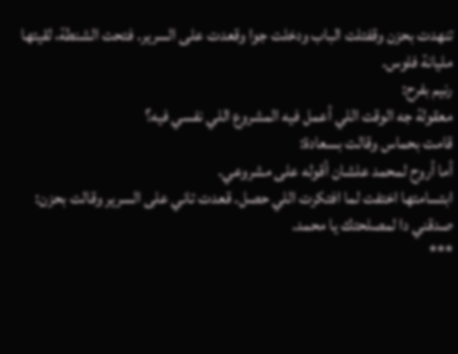تنهدت بحزن وقفتلت الباب ودخلت جوا وقعدت على السرير. فتحت الشنطة، لقيتها مليانة فلوس.
رنيم بفرح:
معقولة جه الوقت اللي أعمل فيه المشروع اللي نفسي فيه؟
قامت بحماس وقالت بسعادة:
أما أروح لمحمد علشان أقوله على مشروعي.
ابتسامتها اختفت لما افتكرت اللي حصل. قعدت تاني على السرير وقالت بحزن:
صدقني دا لمصلحتك يا محمد.
***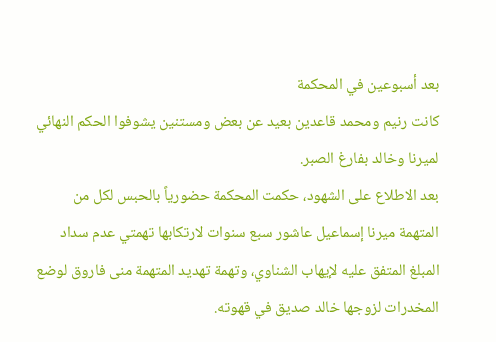بعد أسبوعين في المحكمة
كانت رنيم ومحمد قاعدين بعيد عن بعض ومستنين يشوفوا الحكم النهائي لميرنا وخالد بفارغ الصبر.
بعد الاطلاع على الشهود، حكمت المحكمة حضورياً بالحبس لكل من المتهمة ميرنا إسماعيل عاشور سبع سنوات لارتكابها تهمتي عدم سداد المبلغ المتفق عليه لإيهاب الشناوي، وتهمة تهديد المتهمة منى فاروق لوضع المخدرات لزوجها خالد صديق في قهوته.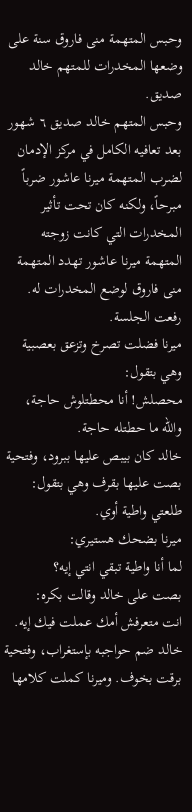وحبس المتهمة منى فاروق سنة على وضعها المخدرات للمتهم خالد صديق.
وحبس المتهم خالد صديق ٦ شهور بعد تعافيه الكامل في مركز الإدمان لضرب المتهمة ميرنا عاشور ضرباً مبرحاً، ولكنه كان تحت تأثير المخدرات التي كانت زوجته المتهمة ميرنا عاشور تهدد المتهمة منى فاروق لوضع المخدرات له.
رفعت الجلسة.
ميرنا فضلت تصرخ وتزعق بعصبية وهي بتقول:
محصلش! أنا محطتلوش حاجة، والله ما حطتله حاجة.
خالد كان بيبص عليها ببرود، وفتحية بصت عليها بقرف وهي بتقول:
طلعتي واطية أوي.
ميرنا بضحك هستيري:
لما أنا واطية تبقي انتي إيه؟
بصت على خالد وقالت بكره:
انت متعرفش أمك عملت فيك إيه.
خالد ضم حواجبه بإستغراب، وفتحية برقت بخوف. وميرنا كملت كلامها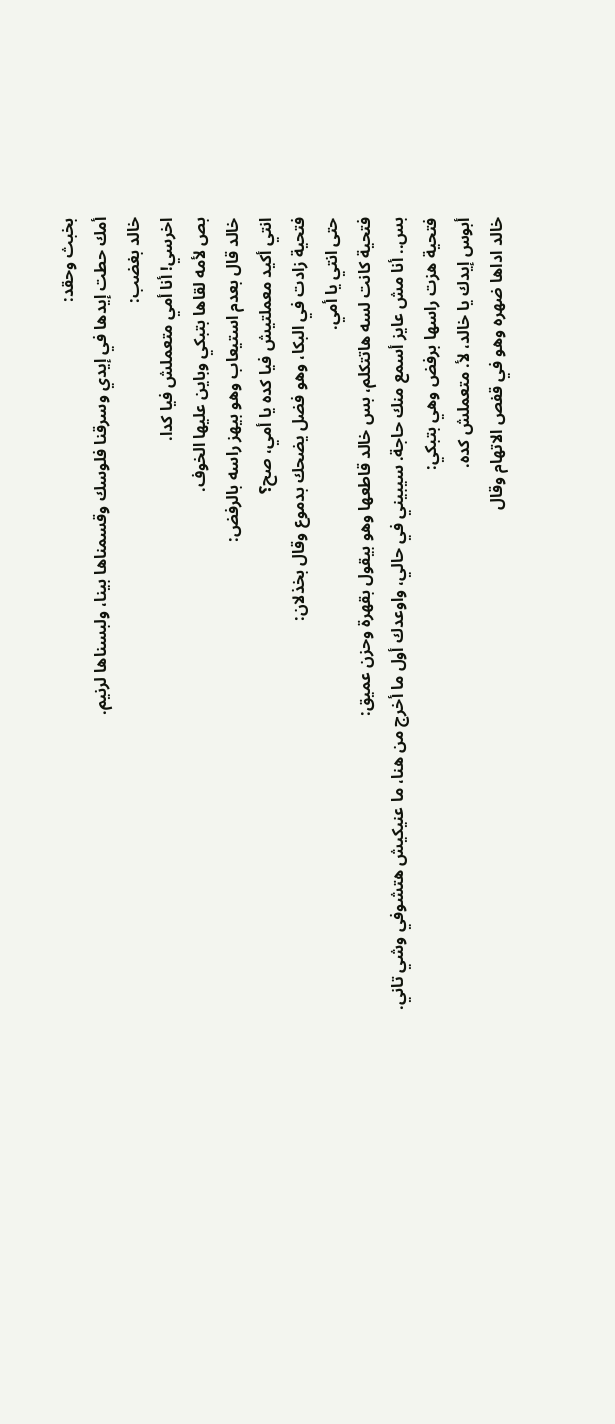بخبث وحقد:
أمك حطت إيدها في إيدي وسرقنا فلوسك وقسمناها بينا، ولبسناها لرنيم.
خالد بغضب:
اخرسي! أنا أمي متعملش فيا كدا.
بص لأمه لقاها بتبكي وباين عليها الخوف.
خالد قال بعدم استيعاب وهو بيهز راسه بالرفض:
انتي أكيد معملتيش فيا كده يا أمي، صح؟
فتحية زادت في البكا، وهو فضل يضحك بدموع وقال بخذلان:
حتى انتي يا أمي.
فتحية كانت لسه هاتتكلم، بس خالد قاطعها وهو بيقول بقهرة وحزن عميق:
بس.. أنا مش عايز أسمع منك حاجة. سيبيني في حالي، واوعدك أول ما أخرج من هنا، ما عنيكيش هتشوفي وشي تاني.
فتحية هزت راسها برفض وهي بتبكي:
أبوس إيدك يا خالد، لأ. متعملش كده.
خالد اداها ضهره وهو في قفص الاتهام وقال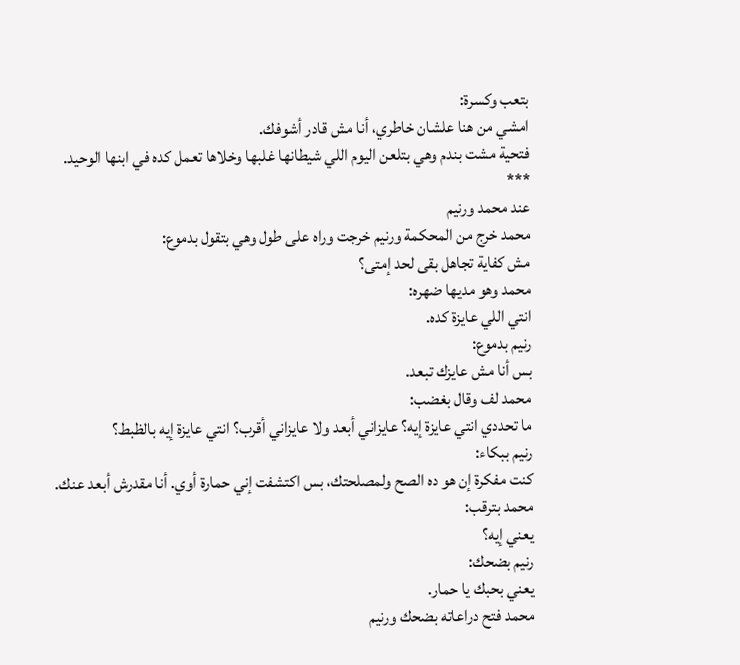بتعب وكسرة:
امشي من هنا علشان خاطري، أنا مش قادر أشوفك.
فتحية مشت بندم وهي بتلعن اليوم اللي شيطانها غلبها وخلاها تعمل كده في ابنها الوحيد.
***
عند محمد ورنيم
محمد خرج من المحكمة ورنيم خرجت وراه على طول وهي بتقول بدموع:
مش كفاية تجاهل بقى لحد إمتى؟
محمد وهو مديها ضهره:
انتي اللي عايزة كده.
رنيم بدموع:
بس أنا مش عايزك تبعد.
محمد لف وقال بغضب:
ما تحددي انتي عايزة إيه؟ عايزاني أبعد ولا عايزاني أقرب؟ انتي عايزة إيه بالظبط؟
رنيم ببكاء:
كنت مفكرة إن هو ده الصح ولمصلحتك، بس اكتشفت إني حمارة أوي. أنا مقدرش أبعد عنك.
محمد بترقب:
يعني إيه؟
رنيم بضحك:
يعني بحبك يا حمار.
محمد فتح دراعاته بضحك ورنيم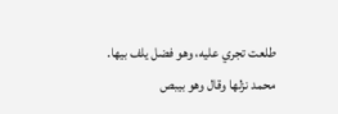طلعت تجري عليه، وهو فضل يلف بيها.
محمد نزلها وقال وهو بيبص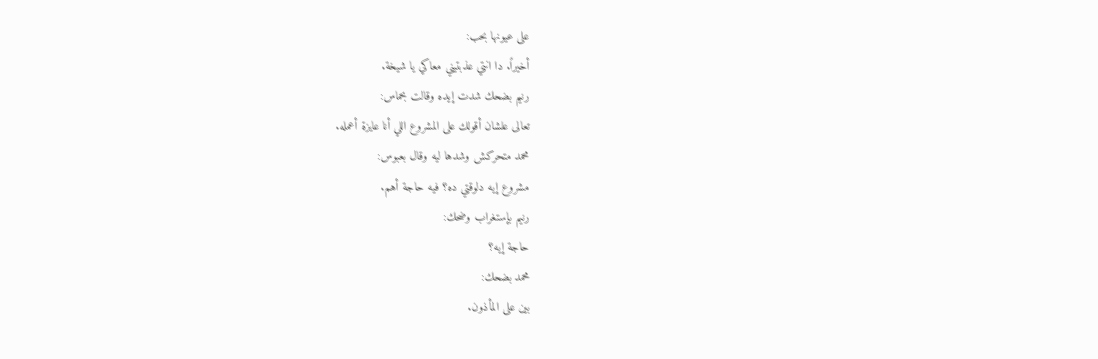على عيونها بحب:
أخيراً. دا انتي عذبتيني معاكي يا شيخة.
رنيم بضحك شدت إيده وقالت بحماس:
تعالى علشان أقولك على المشروع اللي أنا عايزة أعمله.
محمد متحركش وشدها ليه وقال بعبوس:
مشروع إيه دلوقتي ده؟ فيه حاجة أهم.
رنيم بإستغراب وضحك:
حاجة إيه؟
محمد بضحك:
بين على المأذون.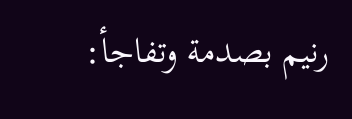رنيم بصدمة وتفاجأ: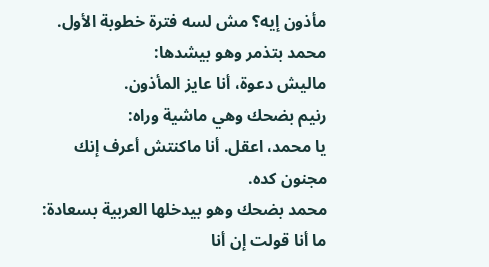مأذون إيه؟ مش لسه فترة خطوبة الأول.
محمد بتذمر وهو بيشدها:
ماليش دعوة، أنا عايز المأذون.
رنيم بضحك وهي ماشية وراه:
يا محمد، اعقل. أنا ماكنتش أعرف إنك مجنون كده.
محمد بضحك وهو بيدخلها العربية بسعادة:
ما أنا قولت إن أنا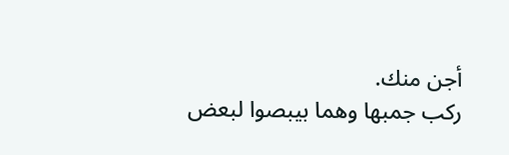أجن منك.
ركب جمبها وهما بيبصوا لبعض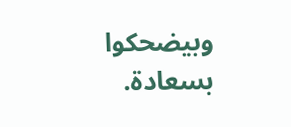وبيضحكوا بسعادة.